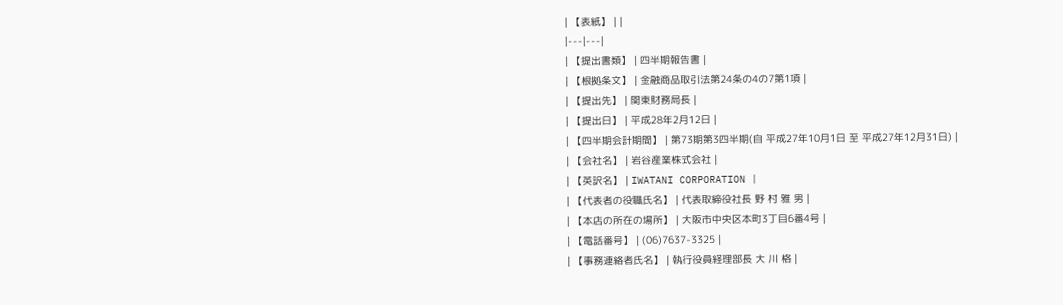| 【表紙】 | |
|---|---|
| 【提出書類】 | 四半期報告書 |
| 【根拠条文】 | 金融商品取引法第24条の4の7第1項 |
| 【提出先】 | 関東財務局長 |
| 【提出日】 | 平成28年2月12日 |
| 【四半期会計期間】 | 第73期第3四半期(自 平成27年10月1日 至 平成27年12月31日) |
| 【会社名】 | 岩谷産業株式会社 |
| 【英訳名】 | IWATANI CORPORATION |
| 【代表者の役職氏名】 | 代表取締役社長 野 村 雅 男 |
| 【本店の所在の場所】 | 大阪市中央区本町3丁目6番4号 |
| 【電話番号】 | (06)7637-3325 |
| 【事務連絡者氏名】 | 執行役員経理部長 大 川 格 |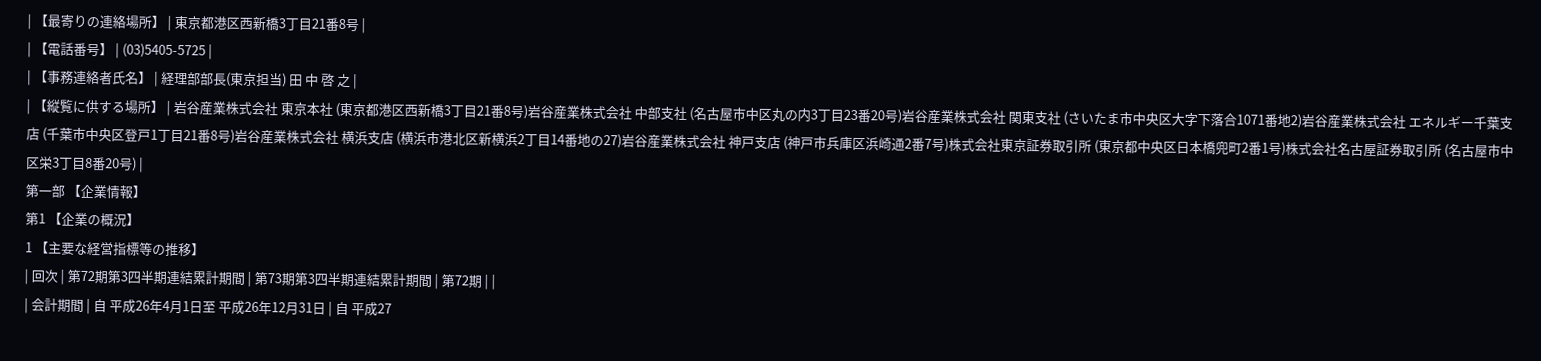| 【最寄りの連絡場所】 | 東京都港区西新橋3丁目21番8号 |
| 【電話番号】 | (03)5405-5725 |
| 【事務連絡者氏名】 | 経理部部長(東京担当) 田 中 啓 之 |
| 【縦覧に供する場所】 | 岩谷産業株式会社 東京本社 (東京都港区西新橋3丁目21番8号)岩谷産業株式会社 中部支社 (名古屋市中区丸の内3丁目23番20号)岩谷産業株式会社 関東支社 (さいたま市中央区大字下落合1071番地2)岩谷産業株式会社 エネルギー千葉支店 (千葉市中央区登戸1丁目21番8号)岩谷産業株式会社 横浜支店 (横浜市港北区新横浜2丁目14番地の27)岩谷産業株式会社 神戸支店 (神戸市兵庫区浜崎通2番7号)株式会社東京証券取引所 (東京都中央区日本橋兜町2番1号)株式会社名古屋証券取引所 (名古屋市中区栄3丁目8番20号) |
第一部 【企業情報】
第1 【企業の概況】
1 【主要な経営指標等の推移】
| 回次 | 第72期第3四半期連結累計期間 | 第73期第3四半期連結累計期間 | 第72期 | |
| 会計期間 | 自 平成26年4月1日至 平成26年12月31日 | 自 平成27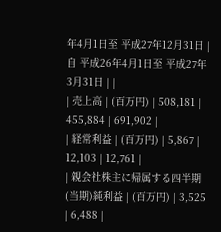年4月1日至 平成27年12月31日 | 自 平成26年4月1日至 平成27年3月31日 | |
| 売上高 | (百万円) | 508,181 | 455,884 | 691,902 |
| 経常利益 | (百万円) | 5,867 | 12,103 | 12,761 |
| 親会社株主に帰属する四半期(当期)純利益 | (百万円) | 3,525 | 6,488 |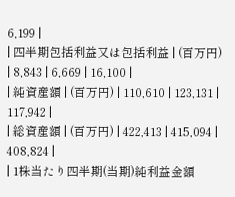6,199 |
| 四半期包括利益又は包括利益 | (百万円) | 8,843 | 6,669 | 16,100 |
| 純資産額 | (百万円) | 110,610 | 123,131 | 117,942 |
| 総資産額 | (百万円) | 422,413 | 415,094 | 408,824 |
| 1株当たり四半期(当期)純利益金額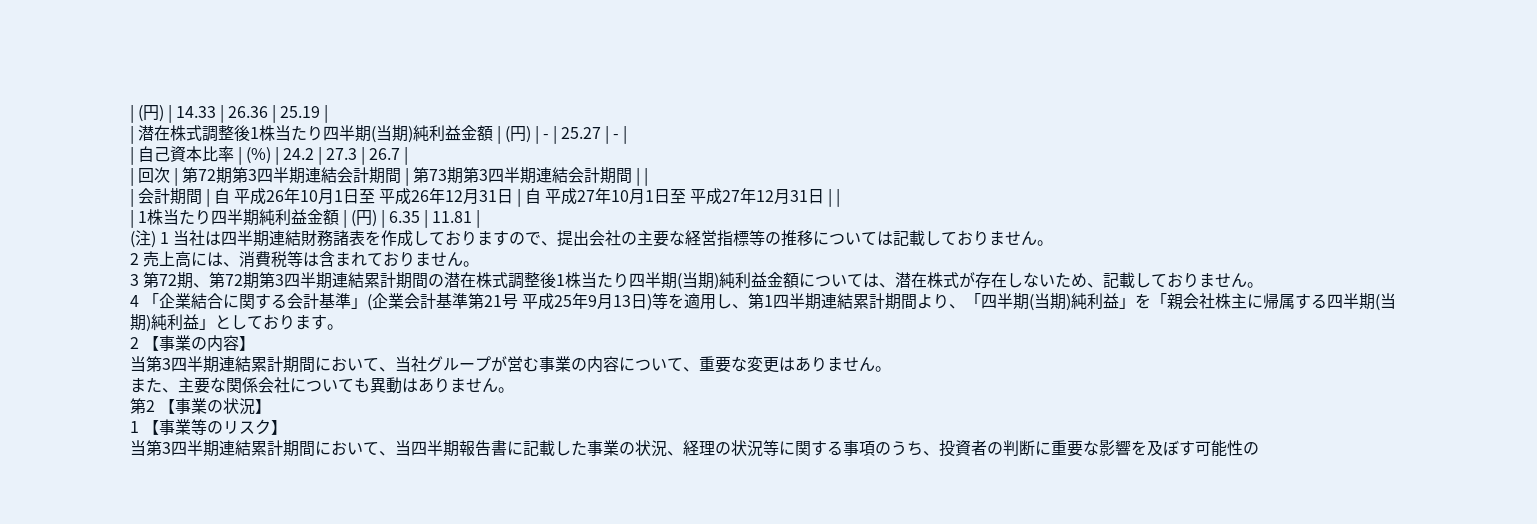| (円) | 14.33 | 26.36 | 25.19 |
| 潜在株式調整後1株当たり四半期(当期)純利益金額 | (円) | - | 25.27 | - |
| 自己資本比率 | (%) | 24.2 | 27.3 | 26.7 |
| 回次 | 第72期第3四半期連結会計期間 | 第73期第3四半期連結会計期間 | |
| 会計期間 | 自 平成26年10月1日至 平成26年12月31日 | 自 平成27年10月1日至 平成27年12月31日 | |
| 1株当たり四半期純利益金額 | (円) | 6.35 | 11.81 |
(注) 1 当社は四半期連結財務諸表を作成しておりますので、提出会社の主要な経営指標等の推移については記載しておりません。
2 売上高には、消費税等は含まれておりません。
3 第72期、第72期第3四半期連結累計期間の潜在株式調整後1株当たり四半期(当期)純利益金額については、潜在株式が存在しないため、記載しておりません。
4 「企業結合に関する会計基準」(企業会計基準第21号 平成25年9月13日)等を適用し、第1四半期連結累計期間より、「四半期(当期)純利益」を「親会社株主に帰属する四半期(当期)純利益」としております。
2 【事業の内容】
当第3四半期連結累計期間において、当社グループが営む事業の内容について、重要な変更はありません。
また、主要な関係会社についても異動はありません。
第2 【事業の状況】
1 【事業等のリスク】
当第3四半期連結累計期間において、当四半期報告書に記載した事業の状況、経理の状況等に関する事項のうち、投資者の判断に重要な影響を及ぼす可能性の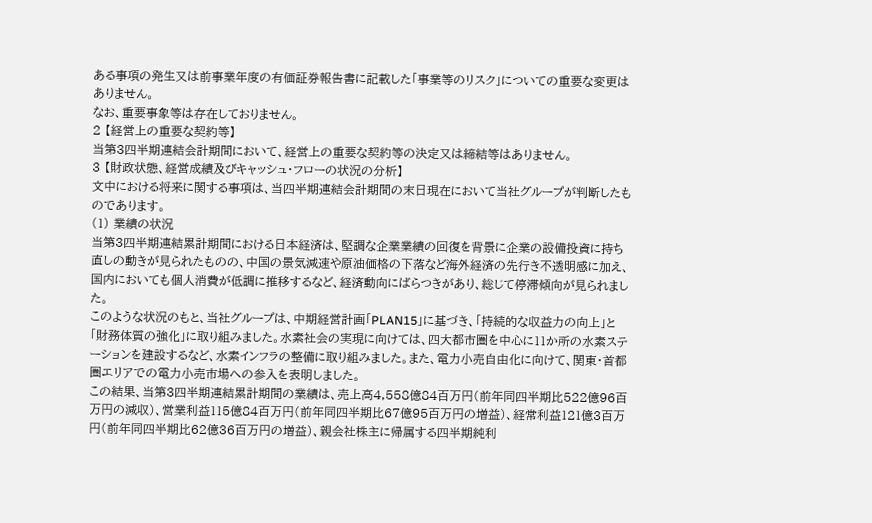ある事項の発生又は前事業年度の有価証券報告書に記載した「事業等のリスク」についての重要な変更はありません。
なお、重要事象等は存在しておりません。
2 【経営上の重要な契約等】
当第3四半期連結会計期間において、経営上の重要な契約等の決定又は締結等はありません。
3 【財政状態、経営成績及びキャッシュ・フローの状況の分析】
文中における将来に関する事項は、当四半期連結会計期間の末日現在において当社グループが判断したものであります。
(1) 業績の状況
当第3四半期連結累計期間における日本経済は、堅調な企業業績の回復を背景に企業の設備投資に持ち直しの動きが見られたものの、中国の景気減速や原油価格の下落など海外経済の先行き不透明感に加え、国内においても個人消費が低調に推移するなど、経済動向にばらつきがあり、総じて停滞傾向が見られました。
このような状況のもと、当社グループは、中期経営計画「PLAN15」に基づき、「持続的な収益力の向上」と「財務体質の強化」に取り組みました。水素社会の実現に向けては、四大都市圏を中心に11か所の水素ステーションを建設するなど、水素インフラの整備に取り組みました。また、電力小売自由化に向けて、関東・首都圏エリアでの電力小売市場への参入を表明しました。
この結果、当第3四半期連結累計期間の業績は、売上高4,558億84百万円(前年同四半期比522億96百万円の減収)、営業利益115億84百万円(前年同四半期比67億95百万円の増益)、経常利益121億3百万円(前年同四半期比62億36百万円の増益)、親会社株主に帰属する四半期純利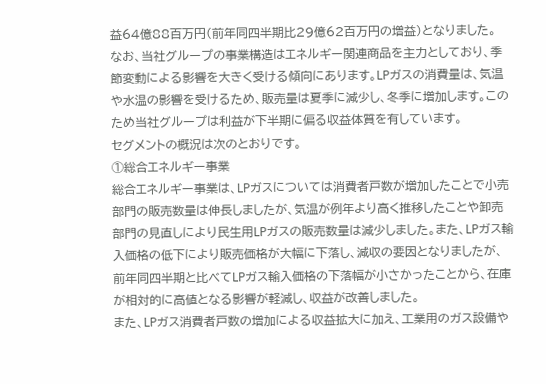益64億88百万円(前年同四半期比29億62百万円の増益)となりました。
なお、当社グループの事業構造はエネルギー関連商品を主力としており、季節変動による影響を大きく受ける傾向にあります。LPガスの消費量は、気温や水温の影響を受けるため、販売量は夏季に減少し、冬季に増加します。このため当社グループは利益が下半期に偏る収益体質を有しています。
セグメントの概況は次のとおりです。
①総合エネルギー事業
総合エネルギー事業は、LPガスについては消費者戸数が増加したことで小売部門の販売数量は伸長しましたが、気温が例年より高く推移したことや卸売部門の見直しにより民生用LPガスの販売数量は減少しました。また、LPガス輸入価格の低下により販売価格が大幅に下落し、減収の要因となりましたが、前年同四半期と比べてLPガス輸入価格の下落幅が小さかったことから、在庫が相対的に高値となる影響が軽減し、収益が改善しました。
また、LPガス消費者戸数の増加による収益拡大に加え、工業用のガス設備や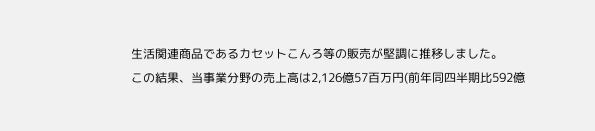生活関連商品であるカセットこんろ等の販売が堅調に推移しました。
この結果、当事業分野の売上高は2,126億57百万円(前年同四半期比592億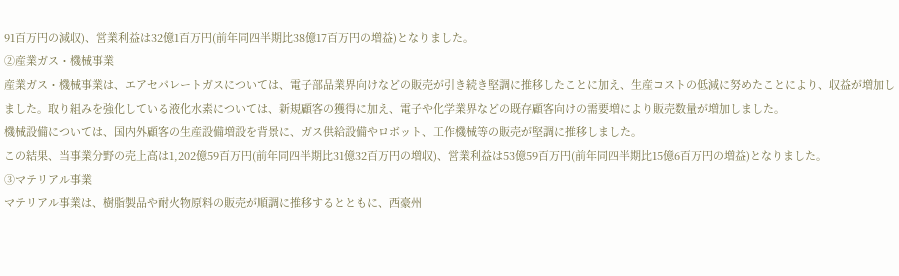91百万円の減収)、営業利益は32億1百万円(前年同四半期比38億17百万円の増益)となりました。
②産業ガス・機械事業
産業ガス・機械事業は、エアセパレートガスについては、電子部品業界向けなどの販売が引き続き堅調に推移したことに加え、生産コストの低減に努めたことにより、収益が増加しました。取り組みを強化している液化水素については、新規顧客の獲得に加え、電子や化学業界などの既存顧客向けの需要増により販売数量が増加しました。
機械設備については、国内外顧客の生産設備増設を背景に、ガス供給設備やロボット、工作機械等の販売が堅調に推移しました。
この結果、当事業分野の売上高は1,202億59百万円(前年同四半期比31億32百万円の増収)、営業利益は53億59百万円(前年同四半期比15億6百万円の増益)となりました。
③マテリアル事業
マテリアル事業は、樹脂製品や耐火物原料の販売が順調に推移するとともに、西豪州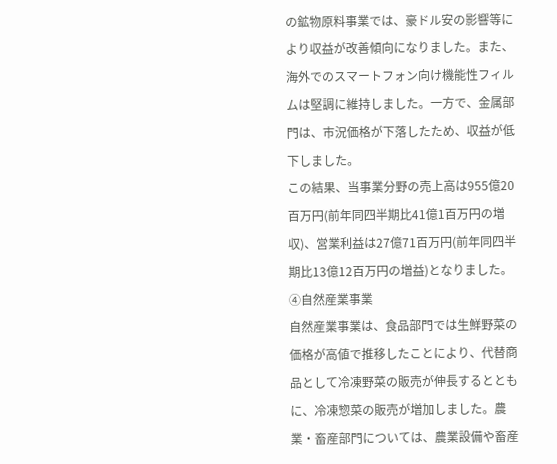の鉱物原料事業では、豪ドル安の影響等により収益が改善傾向になりました。また、海外でのスマートフォン向け機能性フィルムは堅調に維持しました。一方で、金属部門は、市況価格が下落したため、収益が低下しました。
この結果、当事業分野の売上高は955億20百万円(前年同四半期比41億1百万円の増収)、営業利益は27億71百万円(前年同四半期比13億12百万円の増益)となりました。
④自然産業事業
自然産業事業は、食品部門では生鮮野菜の価格が高値で推移したことにより、代替商品として冷凍野菜の販売が伸長するとともに、冷凍惣菜の販売が増加しました。農業・畜産部門については、農業設備や畜産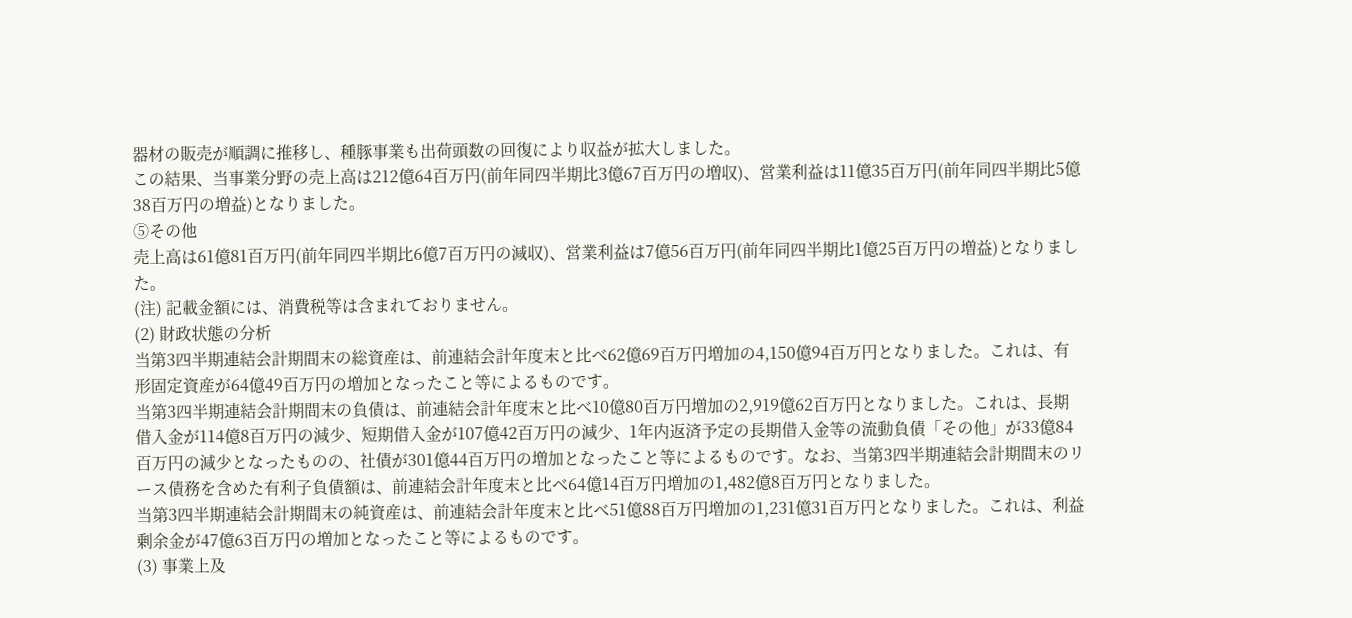器材の販売が順調に推移し、種豚事業も出荷頭数の回復により収益が拡大しました。
この結果、当事業分野の売上高は212億64百万円(前年同四半期比3億67百万円の増収)、営業利益は11億35百万円(前年同四半期比5億38百万円の増益)となりました。
⑤その他
売上高は61億81百万円(前年同四半期比6億7百万円の減収)、営業利益は7億56百万円(前年同四半期比1億25百万円の増益)となりました。
(注) 記載金額には、消費税等は含まれておりません。
(2) 財政状態の分析
当第3四半期連結会計期間末の総資産は、前連結会計年度末と比べ62億69百万円増加の4,150億94百万円となりました。これは、有形固定資産が64億49百万円の増加となったこと等によるものです。
当第3四半期連結会計期間末の負債は、前連結会計年度末と比べ10億80百万円増加の2,919億62百万円となりました。これは、長期借入金が114億8百万円の減少、短期借入金が107億42百万円の減少、1年内返済予定の長期借入金等の流動負債「その他」が33億84百万円の減少となったものの、社債が301億44百万円の増加となったこと等によるものです。なお、当第3四半期連結会計期間末のリース債務を含めた有利子負債額は、前連結会計年度末と比べ64億14百万円増加の1,482億8百万円となりました。
当第3四半期連結会計期間末の純資産は、前連結会計年度末と比べ51億88百万円増加の1,231億31百万円となりました。これは、利益剰余金が47億63百万円の増加となったこと等によるものです。
(3) 事業上及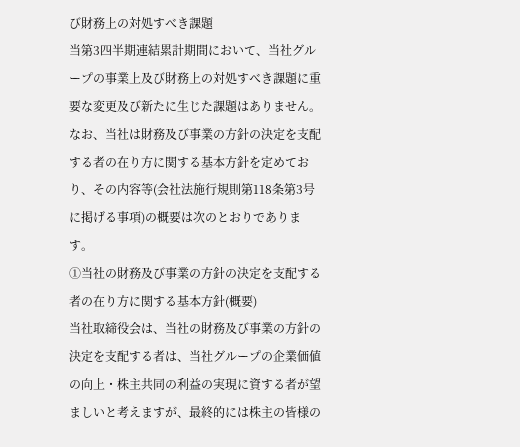び財務上の対処すべき課題
当第3四半期連結累計期間において、当社グループの事業上及び財務上の対処すべき課題に重要な変更及び新たに生じた課題はありません。
なお、当社は財務及び事業の方針の決定を支配する者の在り方に関する基本方針を定めており、その内容等(会社法施行規則第118条第3号に掲げる事項)の概要は次のとおりであります。
①当社の財務及び事業の方針の決定を支配する者の在り方に関する基本方針(概要)
当社取締役会は、当社の財務及び事業の方針の決定を支配する者は、当社グループの企業価値の向上・株主共同の利益の実現に資する者が望ましいと考えますが、最終的には株主の皆様の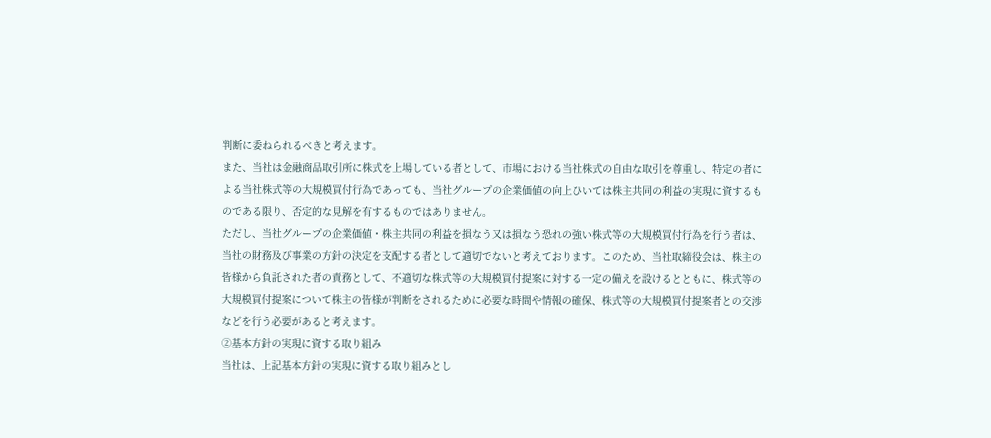判断に委ねられるべきと考えます。
また、当社は金融商品取引所に株式を上場している者として、市場における当社株式の自由な取引を尊重し、特定の者による当社株式等の大規模買付行為であっても、当社グループの企業価値の向上ひいては株主共同の利益の実現に資するものである限り、否定的な見解を有するものではありません。
ただし、当社グループの企業価値・株主共同の利益を損なう又は損なう恐れの強い株式等の大規模買付行為を行う者は、当社の財務及び事業の方針の決定を支配する者として適切でないと考えております。このため、当社取締役会は、株主の皆様から負託された者の責務として、不適切な株式等の大規模買付提案に対する一定の備えを設けるとともに、株式等の大規模買付提案について株主の皆様が判断をされるために必要な時間や情報の確保、株式等の大規模買付提案者との交渉などを行う必要があると考えます。
②基本方針の実現に資する取り組み
当社は、上記基本方針の実現に資する取り組みとし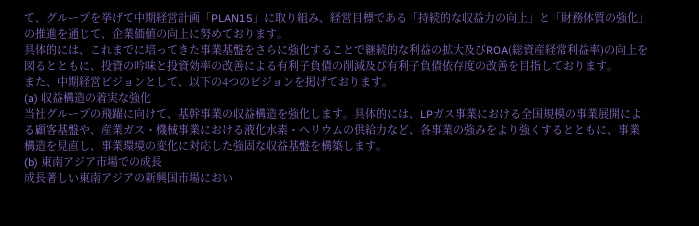て、グループを挙げて中期経営計画「PLAN15」に取り組み、経営目標である「持続的な収益力の向上」と「財務体質の強化」の推進を通じて、企業価値の向上に努めております。
具体的には、これまでに培ってきた事業基盤をさらに強化することで継続的な利益の拡大及びROA(総資産経常利益率)の向上を図るとともに、投資の吟味と投資効率の改善による有利子負債の削減及び有利子負債依存度の改善を目指しております。
また、中期経営ビジョンとして、以下の4つのビジョンを掲げております。
(a) 収益構造の着実な強化
当社グループの飛躍に向けて、基幹事業の収益構造を強化します。具体的には、LPガス事業における全国規模の事業展開による顧客基盤や、産業ガス・機械事業における液化水素・ヘリウムの供給力など、各事業の強みをより強くするとともに、事業構造を見直し、事業環境の変化に対応した強固な収益基盤を構築します。
(b) 東南アジア市場での成長
成長著しい東南アジアの新興国市場におい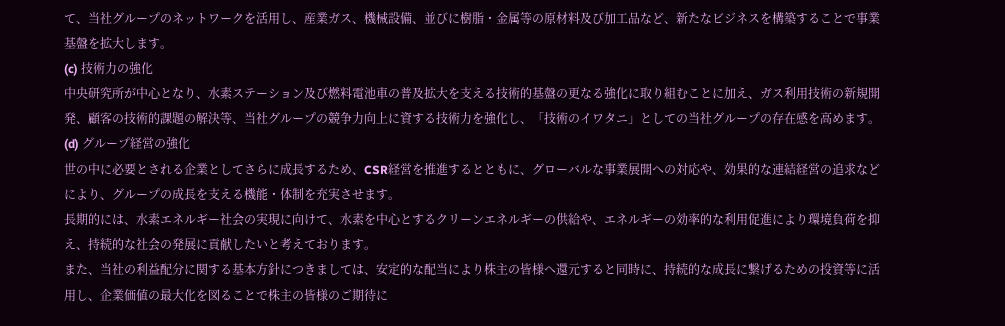て、当社グループのネットワークを活用し、産業ガス、機械設備、並びに樹脂・金属等の原材料及び加工品など、新たなビジネスを構築することで事業基盤を拡大します。
(c) 技術力の強化
中央研究所が中心となり、水素ステーション及び燃料電池車の普及拡大を支える技術的基盤の更なる強化に取り組むことに加え、ガス利用技術の新規開発、顧客の技術的課題の解決等、当社グループの競争力向上に資する技術力を強化し、「技術のイワタニ」としての当社グループの存在感を高めます。
(d) グループ経営の強化
世の中に必要とされる企業としてさらに成長するため、CSR経営を推進するとともに、グローバルな事業展開への対応や、効果的な連結経営の追求などにより、グループの成長を支える機能・体制を充実させます。
長期的には、水素エネルギー社会の実現に向けて、水素を中心とするクリーンエネルギーの供給や、エネルギーの効率的な利用促進により環境負荷を抑え、持続的な社会の発展に貢献したいと考えております。
また、当社の利益配分に関する基本方針につきましては、安定的な配当により株主の皆様へ還元すると同時に、持続的な成長に繋げるための投資等に活用し、企業価値の最大化を図ることで株主の皆様のご期待に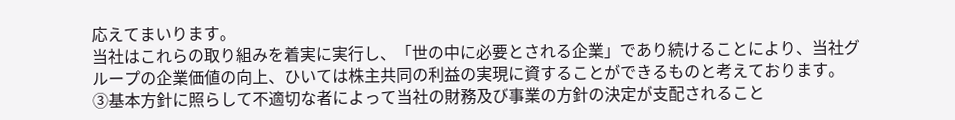応えてまいります。
当社はこれらの取り組みを着実に実行し、「世の中に必要とされる企業」であり続けることにより、当社グループの企業価値の向上、ひいては株主共同の利益の実現に資することができるものと考えております。
③基本方針に照らして不適切な者によって当社の財務及び事業の方針の決定が支配されること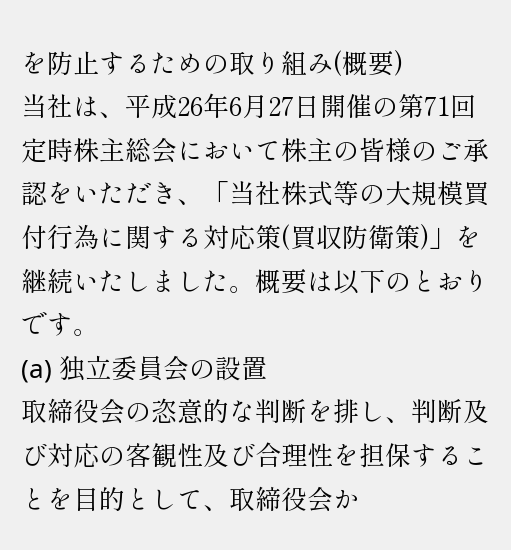を防止するための取り組み(概要)
当社は、平成26年6月27日開催の第71回定時株主総会において株主の皆様のご承認をいただき、「当社株式等の大規模買付行為に関する対応策(買収防衛策)」を継続いたしました。概要は以下のとおりです。
(a) 独立委員会の設置
取締役会の恣意的な判断を排し、判断及び対応の客観性及び合理性を担保することを目的として、取締役会か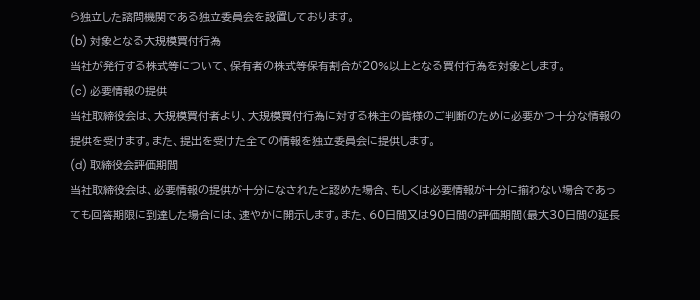ら独立した諮問機関である独立委員会を設置しております。
(b) 対象となる大規模買付行為
当社が発行する株式等について、保有者の株式等保有割合が20%以上となる買付行為を対象とします。
(c) 必要情報の提供
当社取締役会は、大規模買付者より、大規模買付行為に対する株主の皆様のご判断のために必要かつ十分な情報の提供を受けます。また、提出を受けた全ての情報を独立委員会に提供します。
(d) 取締役会評価期間
当社取締役会は、必要情報の提供が十分になされたと認めた場合、もしくは必要情報が十分に揃わない場合であっても回答期限に到達した場合には、速やかに開示します。また、60日間又は90日間の評価期間(最大30日間の延長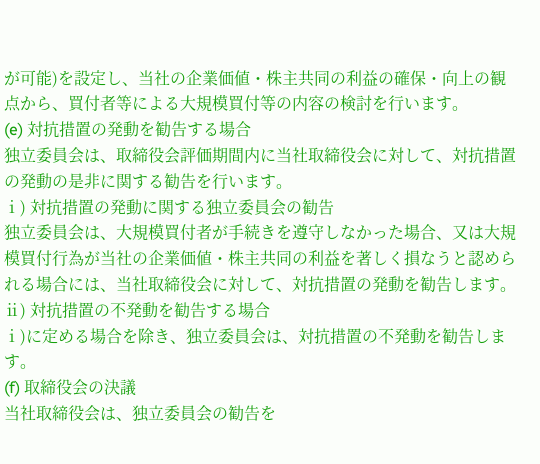が可能)を設定し、当社の企業価値・株主共同の利益の確保・向上の観点から、買付者等による大規模買付等の内容の検討を行います。
(e) 対抗措置の発動を勧告する場合
独立委員会は、取締役会評価期間内に当社取締役会に対して、対抗措置の発動の是非に関する勧告を行います。
ⅰ) 対抗措置の発動に関する独立委員会の勧告
独立委員会は、大規模買付者が手続きを遵守しなかった場合、又は大規模買付行為が当社の企業価値・株主共同の利益を著しく損なうと認められる場合には、当社取締役会に対して、対抗措置の発動を勧告します。
ⅱ) 対抗措置の不発動を勧告する場合
ⅰ)に定める場合を除き、独立委員会は、対抗措置の不発動を勧告します。
(f) 取締役会の決議
当社取締役会は、独立委員会の勧告を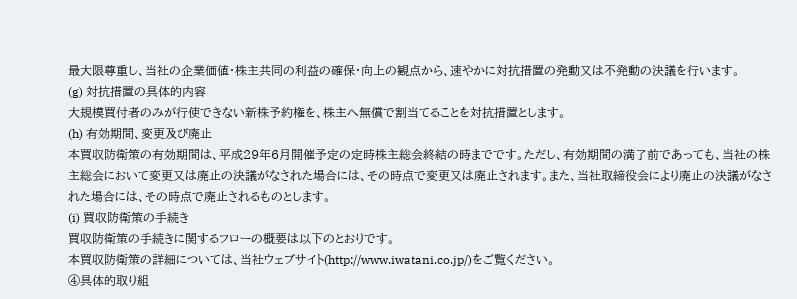最大限尊重し、当社の企業価値・株主共同の利益の確保・向上の観点から、速やかに対抗措置の発動又は不発動の決議を行います。
(g) 対抗措置の具体的内容
大規模買付者のみが行使できない新株予約権を、株主へ無償で割当てることを対抗措置とします。
(h) 有効期間、変更及び廃止
本買収防衛策の有効期間は、平成29年6月開催予定の定時株主総会終結の時までです。ただし、有効期間の満了前であっても、当社の株主総会において変更又は廃止の決議がなされた場合には、その時点で変更又は廃止されます。また、当社取締役会により廃止の決議がなされた場合には、その時点で廃止されるものとします。
(i) 買収防衛策の手続き
買収防衛策の手続きに関するフローの概要は以下のとおりです。
本買収防衛策の詳細については、当社ウェブサイト(http://www.iwatani.co.jp/)をご覧ください。
④具体的取り組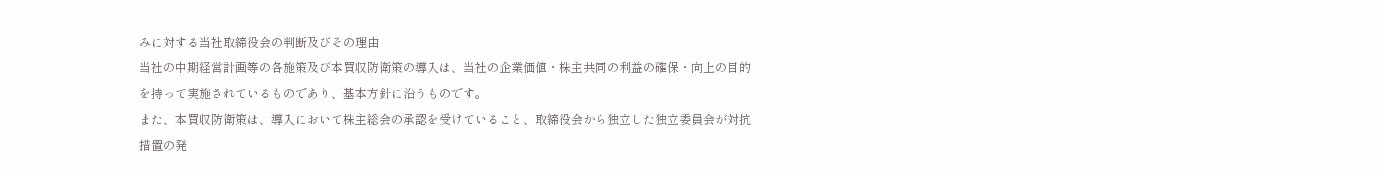みに対する当社取締役会の判断及びその理由
当社の中期経営計画等の各施策及び本買収防衛策の導入は、当社の企業価値・株主共同の利益の確保・向上の目的を持って実施されているものであり、基本方針に沿うものです。
また、本買収防衛策は、導入において株主総会の承認を受けていること、取締役会から独立した独立委員会が対抗措置の発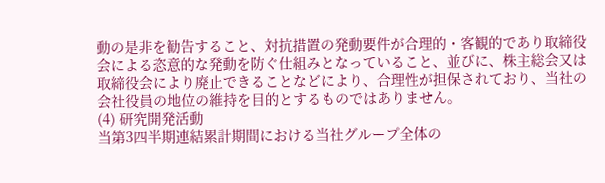動の是非を勧告すること、対抗措置の発動要件が合理的・客観的であり取締役会による恣意的な発動を防ぐ仕組みとなっていること、並びに、株主総会又は取締役会により廃止できることなどにより、合理性が担保されており、当社の会社役員の地位の維持を目的とするものではありません。
(4) 研究開発活動
当第3四半期連結累計期間における当社グループ全体の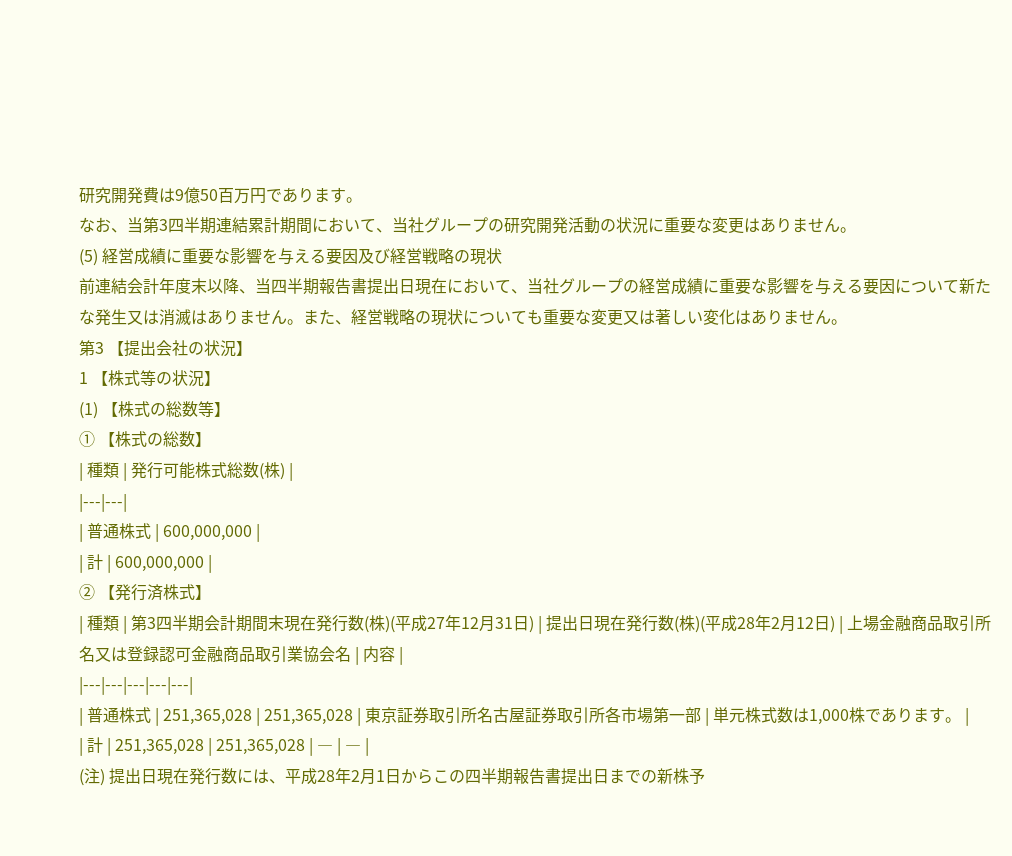研究開発費は9億50百万円であります。
なお、当第3四半期連結累計期間において、当社グループの研究開発活動の状況に重要な変更はありません。
(5) 経営成績に重要な影響を与える要因及び経営戦略の現状
前連結会計年度末以降、当四半期報告書提出日現在において、当社グループの経営成績に重要な影響を与える要因について新たな発生又は消滅はありません。また、経営戦略の現状についても重要な変更又は著しい変化はありません。
第3 【提出会社の状況】
1 【株式等の状況】
(1) 【株式の総数等】
① 【株式の総数】
| 種類 | 発行可能株式総数(株) |
|---|---|
| 普通株式 | 600,000,000 |
| 計 | 600,000,000 |
② 【発行済株式】
| 種類 | 第3四半期会計期間末現在発行数(株)(平成27年12月31日) | 提出日現在発行数(株)(平成28年2月12日) | 上場金融商品取引所名又は登録認可金融商品取引業協会名 | 内容 |
|---|---|---|---|---|
| 普通株式 | 251,365,028 | 251,365,028 | 東京証券取引所名古屋証券取引所各市場第一部 | 単元株式数は1,000株であります。 |
| 計 | 251,365,028 | 251,365,028 | ― | ― |
(注) 提出日現在発行数には、平成28年2月1日からこの四半期報告書提出日までの新株予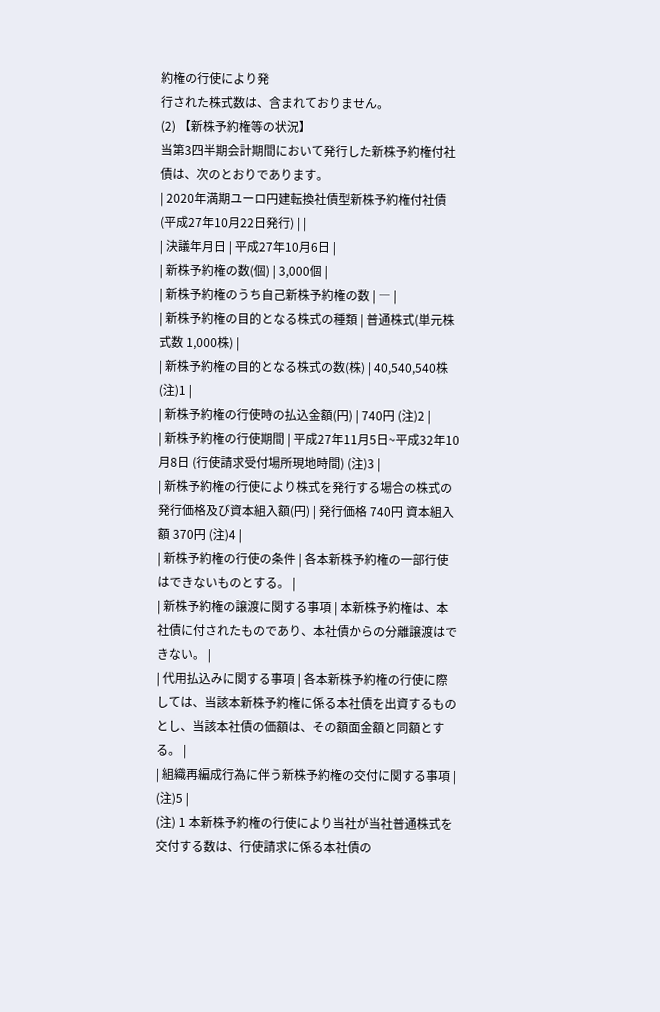約権の行使により発
行された株式数は、含まれておりません。
(2) 【新株予約権等の状況】
当第3四半期会計期間において発行した新株予約権付社債は、次のとおりであります。
| 2020年満期ユーロ円建転換社債型新株予約権付社債(平成27年10月22日発行) | |
| 決議年月日 | 平成27年10月6日 |
| 新株予約権の数(個) | 3,000個 |
| 新株予約権のうち自己新株予約権の数 | ― |
| 新株予約権の目的となる株式の種類 | 普通株式(単元株式数 1,000株) |
| 新株予約権の目的となる株式の数(株) | 40,540,540株 (注)1 |
| 新株予約権の行使時の払込金額(円) | 740円 (注)2 |
| 新株予約権の行使期間 | 平成27年11月5日~平成32年10月8日 (行使請求受付場所現地時間) (注)3 |
| 新株予約権の行使により株式を発行する場合の株式の発行価格及び資本組入額(円) | 発行価格 740円 資本組入額 370円 (注)4 |
| 新株予約権の行使の条件 | 各本新株予約権の一部行使はできないものとする。 |
| 新株予約権の譲渡に関する事項 | 本新株予約権は、本社債に付されたものであり、本社債からの分離譲渡はできない。 |
| 代用払込みに関する事項 | 各本新株予約権の行使に際しては、当該本新株予約権に係る本社債を出資するものとし、当該本社債の価額は、その額面金額と同額とする。 |
| 組織再編成行為に伴う新株予約権の交付に関する事項 | (注)5 |
(注) 1 本新株予約権の行使により当社が当社普通株式を交付する数は、行使請求に係る本社債の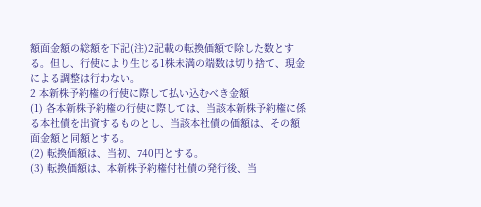額面金額の総額を下記(注)2記載の転換価額で除した数とする。但し、行使により生じる1株未満の端数は切り捨て、現金による調整は行わない。
2 本新株予約権の行使に際して払い込むべき金額
(1) 各本新株予約権の行使に際しては、当該本新株予約権に係る本社債を出資するものとし、当該本社債の価額は、その額面金額と同額とする。
(2) 転換価額は、当初、740円とする。
(3) 転換価額は、本新株予約権付社債の発行後、当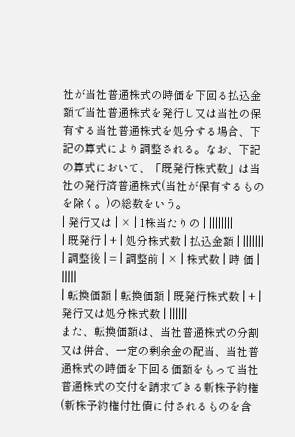社が当社普通株式の時価を下回る払込金額で当社普通株式を発行し又は当社の保有する当社普通株式を処分する場合、下記の算式により調整される。なお、下記の算式において、「既発行株式数」は当社の発行済普通株式(当社が保有するものを除く。)の総数をいう。
| 発行又は | × | 1株当たりの | ||||||||
| 既発行 | + | 処分株式数 | 払込金額 | |||||||
| 調整後 | = | 調整前 | × | 株式数 | 時 価 | |||||
| 転換価額 | 転換価額 | 既発行株式数 | + | 発行又は処分株式数 | ||||||
また、転換価額は、当社普通株式の分割又は併合、一定の剰余金の配当、当社普通株式の時価を下回る価額をもって当社普通株式の交付を請求できる新株予約権(新株予約権付社債に付されるものを含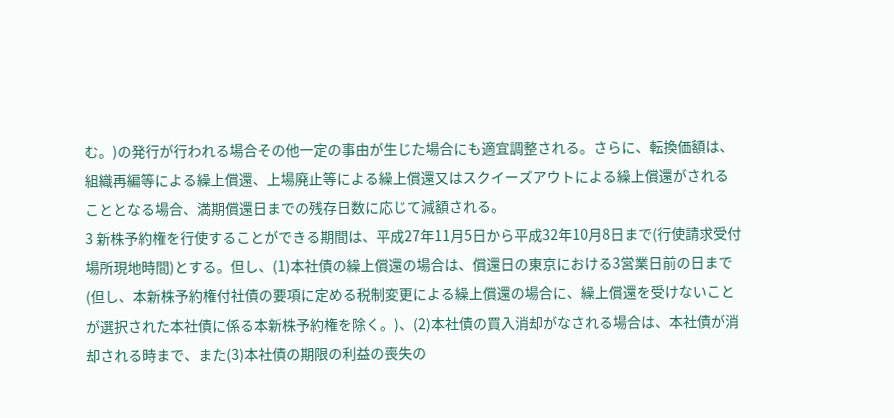む。)の発行が行われる場合その他一定の事由が生じた場合にも適宜調整される。さらに、転換価額は、組織再編等による繰上償還、上場廃止等による繰上償還又はスクイーズアウトによる繰上償還がされることとなる場合、満期償還日までの残存日数に応じて減額される。
3 新株予約権を行使することができる期間は、平成27年11月5日から平成32年10月8日まで(行使請求受付場所現地時間)とする。但し、(1)本社債の繰上償還の場合は、償還日の東京における3営業日前の日まで(但し、本新株予約権付社債の要項に定める税制変更による繰上償還の場合に、繰上償還を受けないことが選択された本社債に係る本新株予約権を除く。)、(2)本社債の買入消却がなされる場合は、本社債が消却される時まで、また(3)本社債の期限の利益の喪失の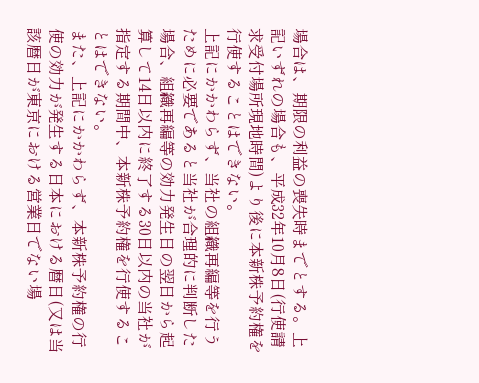場合は、期限の利益の喪失時までとする。上記いずれの場合も、平成32年10月8日(行使請求受付場所現地時間)より後に本新株予約権を行使することはできない。
上記にかかわらず、当社の組織再編等を行うために必要であると当社が合理的に判断した場合、組織再編等の効力発生日の翌日から起算して14日以内に終了する30日以内の当社が指定する期間中、本新株予約権を行使することはできない。
また、上記にかかわらず、本新株予約権の行使の効力が発生する日本における暦日(又は当該暦日が東京における営業日でない場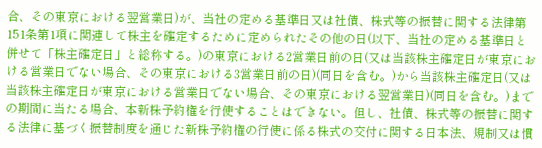合、その東京における翌営業日)が、当社の定める基準日又は社債、株式等の振替に関する法律第151条第1項に関連して株主を確定するために定められたその他の日(以下、当社の定める基準日と併せて「株主確定日」と総称する。)の東京における2営業日前の日(又は当該株主確定日が東京における営業日でない場合、その東京における3営業日前の日)(同日を含む。)から当該株主確定日(又は当該株主確定日が東京における営業日でない場合、その東京における翌営業日)(同日を含む。)までの期間に当たる場合、本新株予約権を行使することはできない。但し、社債、株式等の振替に関する法律に基づく振替制度を通じた新株予約権の行使に係る株式の交付に関する日本法、規制又は慣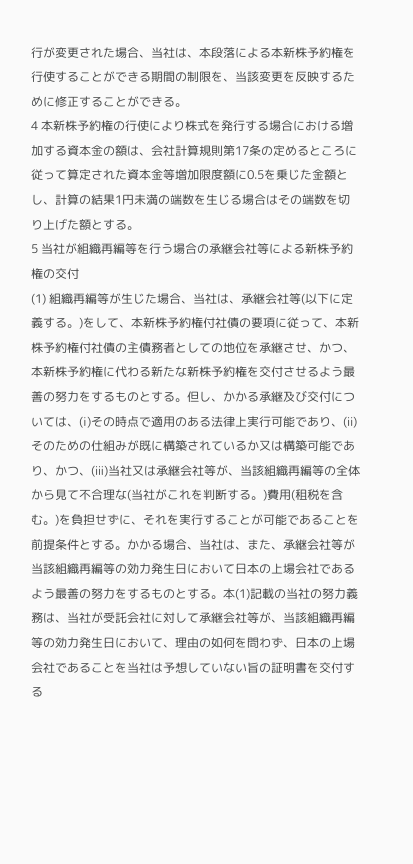行が変更された場合、当社は、本段落による本新株予約権を行使することができる期間の制限を、当該変更を反映するために修正することができる。
4 本新株予約権の行使により株式を発行する場合における増加する資本金の額は、会社計算規則第17条の定めるところに従って算定された資本金等増加限度額に0.5を乗じた金額とし、計算の結果1円未満の端数を生じる場合はその端数を切り上げた額とする。
5 当社が組織再編等を行う場合の承継会社等による新株予約権の交付
(1) 組織再編等が生じた場合、当社は、承継会社等(以下に定義する。)をして、本新株予約権付社債の要項に従って、本新株予約権付社債の主債務者としての地位を承継させ、かつ、本新株予約権に代わる新たな新株予約権を交付させるよう最善の努力をするものとする。但し、かかる承継及び交付については、(ⅰ)その時点で適用のある法律上実行可能であり、(ⅱ)そのための仕組みが既に構築されているか又は構築可能であり、かつ、(ⅲ)当社又は承継会社等が、当該組織再編等の全体から見て不合理な(当社がこれを判断する。)費用(租税を含む。)を負担せずに、それを実行することが可能であることを前提条件とする。かかる場合、当社は、また、承継会社等が当該組織再編等の効力発生日において日本の上場会社であるよう最善の努力をするものとする。本(1)記載の当社の努力義務は、当社が受託会社に対して承継会社等が、当該組織再編等の効力発生日において、理由の如何を問わず、日本の上場会社であることを当社は予想していない旨の証明書を交付する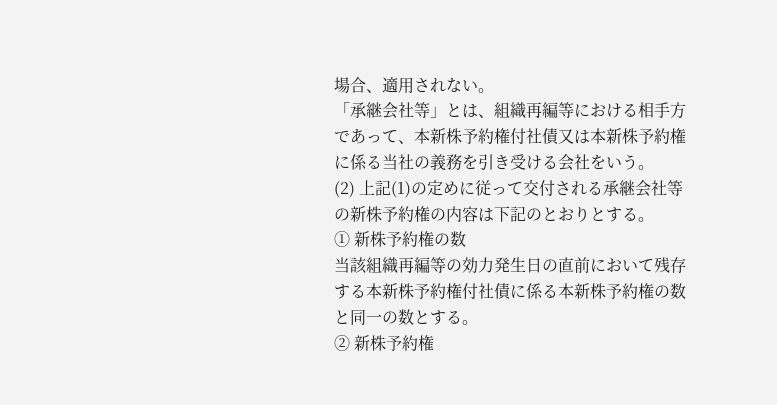場合、適用されない。
「承継会社等」とは、組織再編等における相手方であって、本新株予約権付社債又は本新株予約権に係る当社の義務を引き受ける会社をいう。
(2) 上記(1)の定めに従って交付される承継会社等の新株予約権の内容は下記のとおりとする。
① 新株予約権の数
当該組織再編等の効力発生日の直前において残存する本新株予約権付社債に係る本新株予約権の数と同一の数とする。
② 新株予約権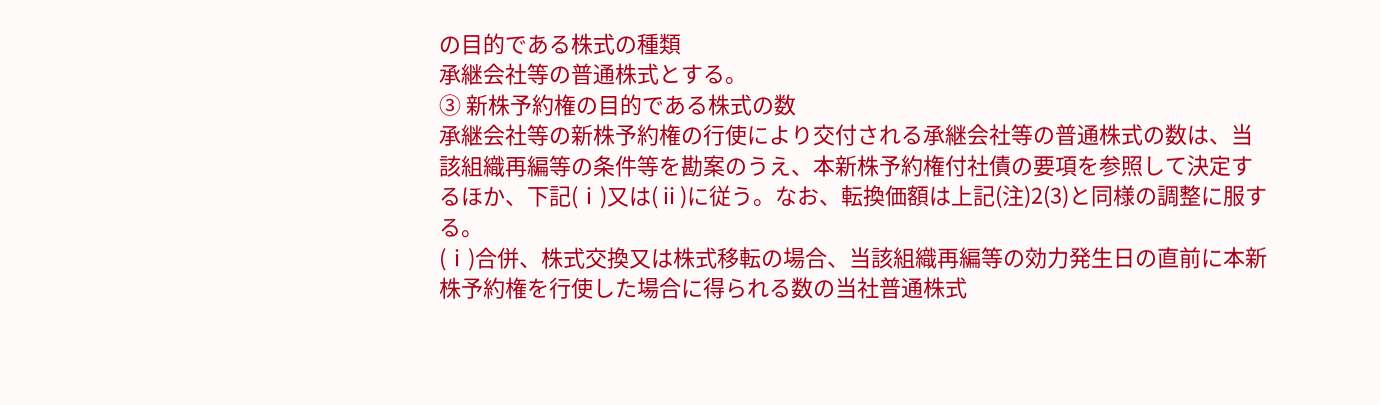の目的である株式の種類
承継会社等の普通株式とする。
③ 新株予約権の目的である株式の数
承継会社等の新株予約権の行使により交付される承継会社等の普通株式の数は、当該組織再編等の条件等を勘案のうえ、本新株予約権付社債の要項を参照して決定するほか、下記(ⅰ)又は(ⅱ)に従う。なお、転換価額は上記(注)2(3)と同様の調整に服する。
(ⅰ)合併、株式交換又は株式移転の場合、当該組織再編等の効力発生日の直前に本新株予約権を行使した場合に得られる数の当社普通株式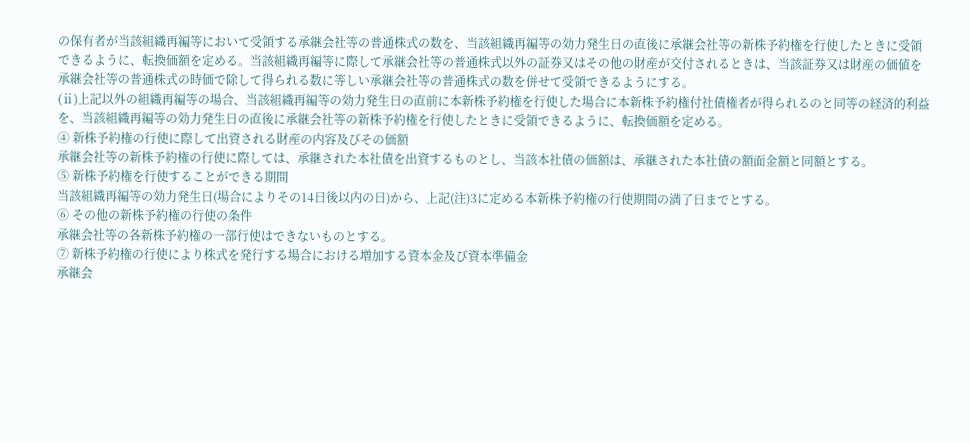の保有者が当該組織再編等において受領する承継会社等の普通株式の数を、当該組織再編等の効力発生日の直後に承継会社等の新株予約権を行使したときに受領できるように、転換価額を定める。当該組織再編等に際して承継会社等の普通株式以外の証券又はその他の財産が交付されるときは、当該証券又は財産の価値を承継会社等の普通株式の時価で除して得られる数に等しい承継会社等の普通株式の数を併せて受領できるようにする。
(ⅱ)上記以外の組織再編等の場合、当該組織再編等の効力発生日の直前に本新株予約権を行使した場合に本新株予約権付社債権者が得られるのと同等の経済的利益を、当該組織再編等の効力発生日の直後に承継会社等の新株予約権を行使したときに受領できるように、転換価額を定める。
④ 新株予約権の行使に際して出資される財産の内容及びその価額
承継会社等の新株予約権の行使に際しては、承継された本社債を出資するものとし、当該本社債の価額は、承継された本社債の額面金額と同額とする。
⑤ 新株予約権を行使することができる期間
当該組織再編等の効力発生日(場合によりその14日後以内の日)から、上記(注)3に定める本新株予約権の行使期間の満了日までとする。
⑥ その他の新株予約権の行使の条件
承継会社等の各新株予約権の一部行使はできないものとする。
⑦ 新株予約権の行使により株式を発行する場合における増加する資本金及び資本準備金
承継会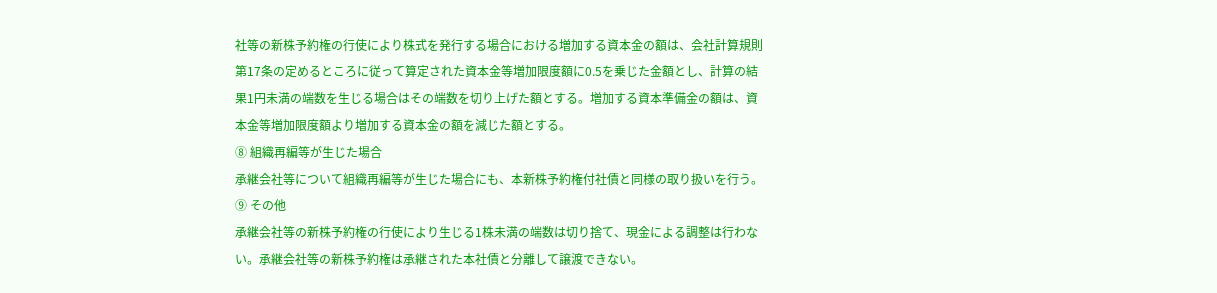社等の新株予約権の行使により株式を発行する場合における増加する資本金の額は、会社計算規則第17条の定めるところに従って算定された資本金等増加限度額に0.5を乗じた金額とし、計算の結果1円未満の端数を生じる場合はその端数を切り上げた額とする。増加する資本準備金の額は、資本金等増加限度額より増加する資本金の額を減じた額とする。
⑧ 組織再編等が生じた場合
承継会社等について組織再編等が生じた場合にも、本新株予約権付社債と同様の取り扱いを行う。
⑨ その他
承継会社等の新株予約権の行使により生じる1株未満の端数は切り捨て、現金による調整は行わない。承継会社等の新株予約権は承継された本社債と分離して譲渡できない。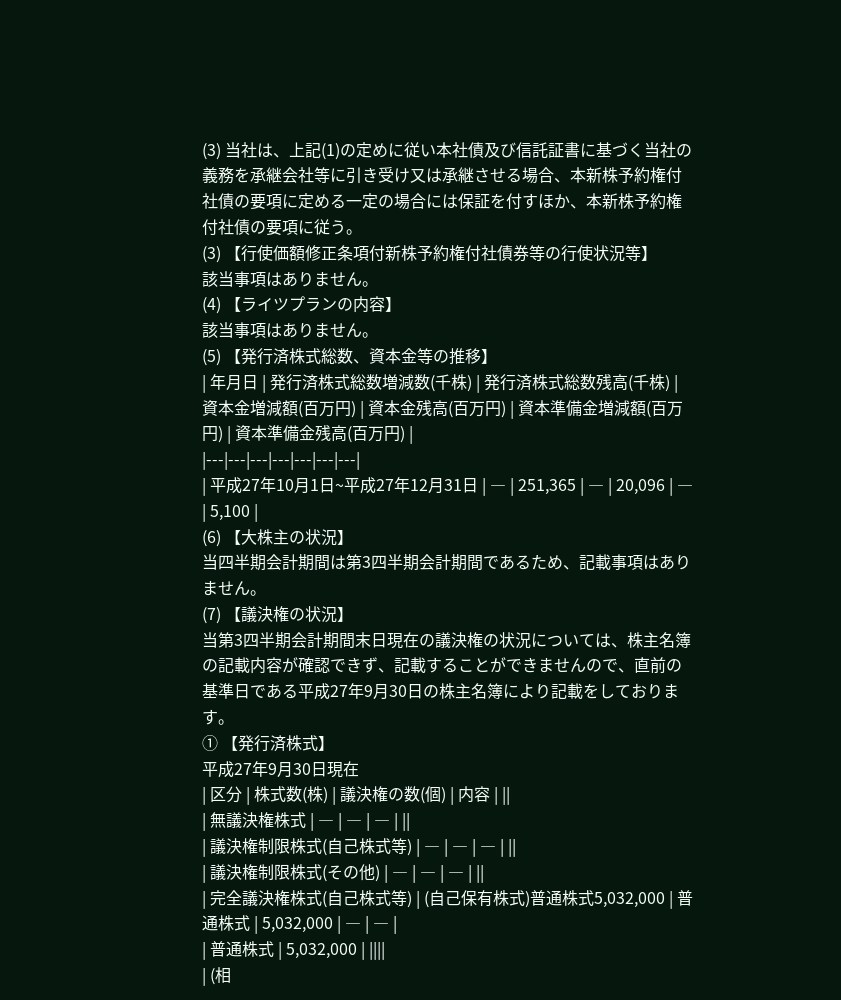(3) 当社は、上記(1)の定めに従い本社債及び信託証書に基づく当社の義務を承継会社等に引き受け又は承継させる場合、本新株予約権付社債の要項に定める一定の場合には保証を付すほか、本新株予約権付社債の要項に従う。
(3) 【行使価額修正条項付新株予約権付社債券等の行使状況等】
該当事項はありません。
(4) 【ライツプランの内容】
該当事項はありません。
(5) 【発行済株式総数、資本金等の推移】
| 年月日 | 発行済株式総数増減数(千株) | 発行済株式総数残高(千株) | 資本金増減額(百万円) | 資本金残高(百万円) | 資本準備金増減額(百万円) | 資本準備金残高(百万円) |
|---|---|---|---|---|---|---|
| 平成27年10月1日~平成27年12月31日 | ― | 251,365 | ― | 20,096 | ― | 5,100 |
(6) 【大株主の状況】
当四半期会計期間は第3四半期会計期間であるため、記載事項はありません。
(7) 【議決権の状況】
当第3四半期会計期間末日現在の議決権の状況については、株主名簿の記載内容が確認できず、記載することができませんので、直前の基準日である平成27年9月30日の株主名簿により記載をしております。
① 【発行済株式】
平成27年9月30日現在
| 区分 | 株式数(株) | 議決権の数(個) | 内容 | ||
| 無議決権株式 | ― | ― | ― | ||
| 議決権制限株式(自己株式等) | ― | ― | ― | ||
| 議決権制限株式(その他) | ― | ― | ― | ||
| 完全議決権株式(自己株式等) | (自己保有株式)普通株式5,032,000 | 普通株式 | 5,032,000 | ― | ― |
| 普通株式 | 5,032,000 | ||||
| (相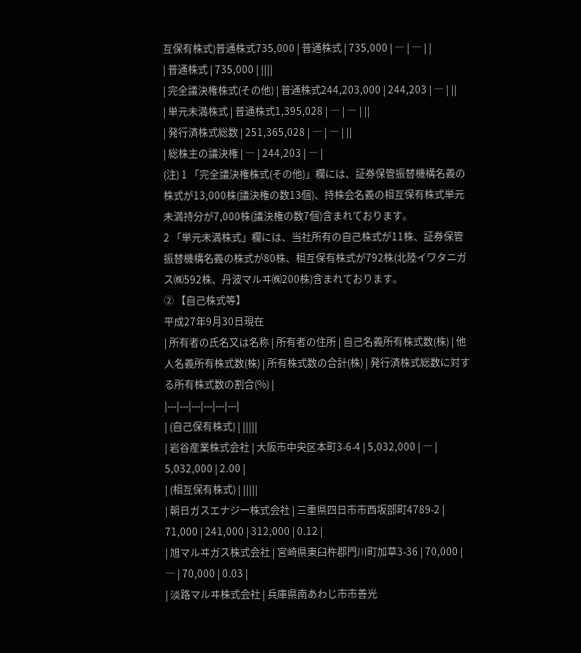互保有株式)普通株式735,000 | 普通株式 | 735,000 | ― | ― | |
| 普通株式 | 735,000 | ||||
| 完全議決権株式(その他) | 普通株式244,203,000 | 244,203 | ― | ||
| 単元未満株式 | 普通株式1,395,028 | ― | ― | ||
| 発行済株式総数 | 251,365,028 | ― | ― | ||
| 総株主の議決権 | ― | 244,203 | ― |
(注) 1 「完全議決権株式(その他)」欄には、証券保管振替機構名義の株式が13,000株(議決権の数13個)、持株会名義の相互保有株式単元未満持分が7,000株(議決権の数7個)含まれております。
2 「単元未満株式」欄には、当社所有の自己株式が11株、証券保管振替機構名義の株式が80株、相互保有株式が792株(北陸イワタニガス㈱592株、丹波マルヰ㈱200株)含まれております。
② 【自己株式等】
平成27年9月30日現在
| 所有者の氏名又は名称 | 所有者の住所 | 自己名義所有株式数(株) | 他人名義所有株式数(株) | 所有株式数の合計(株) | 発行済株式総数に対する所有株式数の割合(%) |
|---|---|---|---|---|---|
| (自己保有株式) | |||||
| 岩谷産業株式会社 | 大阪市中央区本町3-6-4 | 5,032,000 | ― | 5,032,000 | 2.00 |
| (相互保有株式) | |||||
| 朝日ガスエナジー株式会社 | 三重県四日市市西坂部町4789-2 | 71,000 | 241,000 | 312,000 | 0.12 |
| 旭マルヰガス株式会社 | 宮崎県東臼杵郡門川町加草3-36 | 70,000 | ― | 70,000 | 0.03 |
| 淡路マルヰ株式会社 | 兵庫県南あわじ市市善光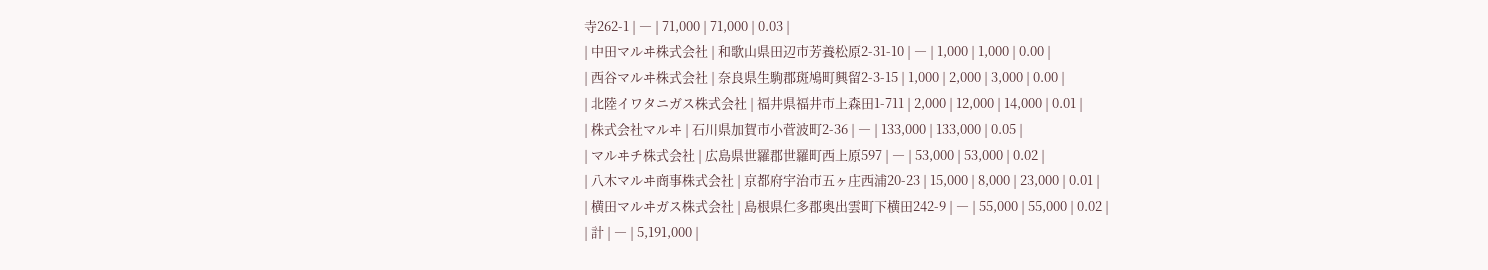寺262-1 | ― | 71,000 | 71,000 | 0.03 |
| 中田マルヰ株式会社 | 和歌山県田辺市芳養松原2-31-10 | ― | 1,000 | 1,000 | 0.00 |
| 西谷マルヰ株式会社 | 奈良県生駒郡斑鳩町興留2-3-15 | 1,000 | 2,000 | 3,000 | 0.00 |
| 北陸イワタニガス株式会社 | 福井県福井市上森田1-711 | 2,000 | 12,000 | 14,000 | 0.01 |
| 株式会社マルヰ | 石川県加賀市小菅波町2-36 | ― | 133,000 | 133,000 | 0.05 |
| マルヰチ株式会社 | 広島県世羅郡世羅町西上原597 | ― | 53,000 | 53,000 | 0.02 |
| 八木マルヰ商事株式会社 | 京都府宇治市五ヶ庄西浦20-23 | 15,000 | 8,000 | 23,000 | 0.01 |
| 横田マルヰガス株式会社 | 島根県仁多郡奥出雲町下横田242-9 | ― | 55,000 | 55,000 | 0.02 |
| 計 | ― | 5,191,000 |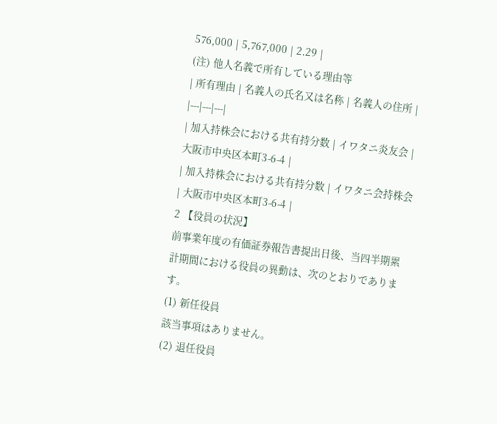576,000 | 5,767,000 | 2.29 |
(注) 他人名義で所有している理由等
| 所有理由 | 名義人の氏名又は名称 | 名義人の住所 |
|---|---|---|
| 加入持株会における共有持分数 | イワタニ炎友会 | 大阪市中央区本町3-6-4 |
| 加入持株会における共有持分数 | イワタニ会持株会 | 大阪市中央区本町3-6-4 |
2 【役員の状況】
前事業年度の有価証券報告書提出日後、当四半期累計期間における役員の異動は、次のとおりであります。
(1) 新任役員
該当事項はありません。
(2) 退任役員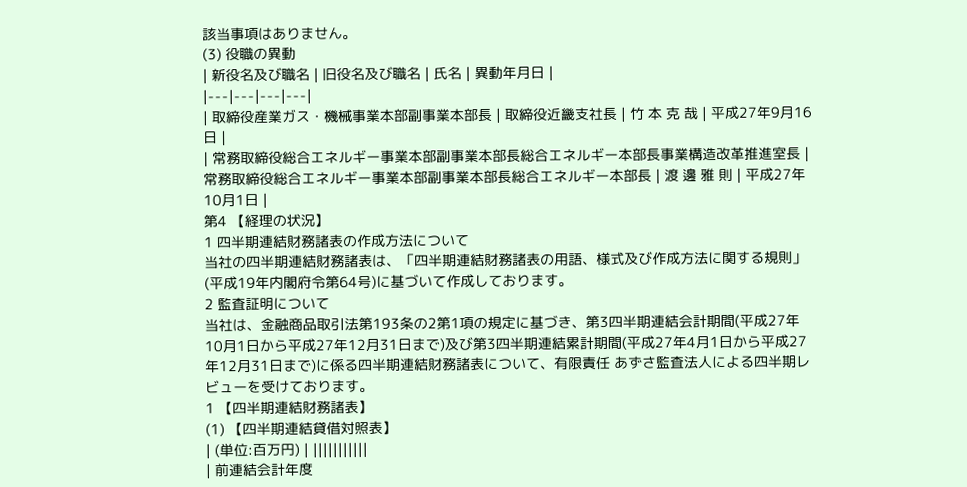該当事項はありません。
(3) 役職の異動
| 新役名及び職名 | 旧役名及び職名 | 氏名 | 異動年月日 |
|---|---|---|---|
| 取締役産業ガス・機械事業本部副事業本部長 | 取締役近畿支社長 | 竹 本 克 哉 | 平成27年9月16日 |
| 常務取締役総合エネルギー事業本部副事業本部長総合エネルギー本部長事業構造改革推進室長 | 常務取締役総合エネルギー事業本部副事業本部長総合エネルギー本部長 | 渡 邊 雅 則 | 平成27年10月1日 |
第4 【経理の状況】
1 四半期連結財務諸表の作成方法について
当社の四半期連結財務諸表は、「四半期連結財務諸表の用語、様式及び作成方法に関する規則」(平成19年内閣府令第64号)に基づいて作成しております。
2 監査証明について
当社は、金融商品取引法第193条の2第1項の規定に基づき、第3四半期連結会計期間(平成27年10月1日から平成27年12月31日まで)及び第3四半期連結累計期間(平成27年4月1日から平成27年12月31日まで)に係る四半期連結財務諸表について、有限責任 あずさ監査法人による四半期レビューを受けております。
1 【四半期連結財務諸表】
(1) 【四半期連結貸借対照表】
| (単位:百万円) | |||||||||||
| 前連結会計年度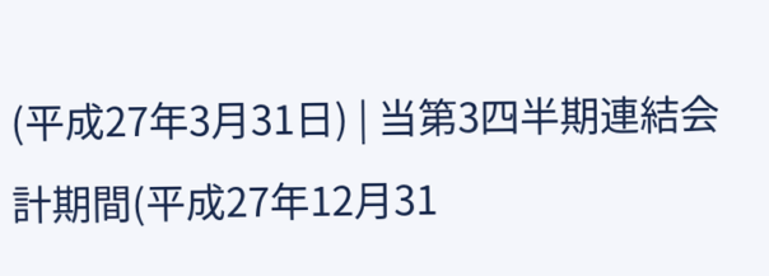(平成27年3月31日) | 当第3四半期連結会計期間(平成27年12月31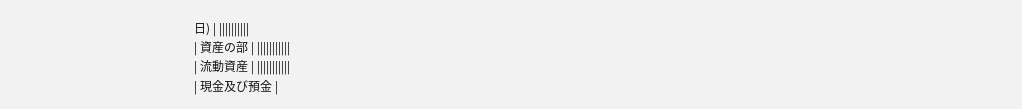日) | ||||||||||
| 資産の部 | |||||||||||
| 流動資産 | |||||||||||
| 現金及び預金 |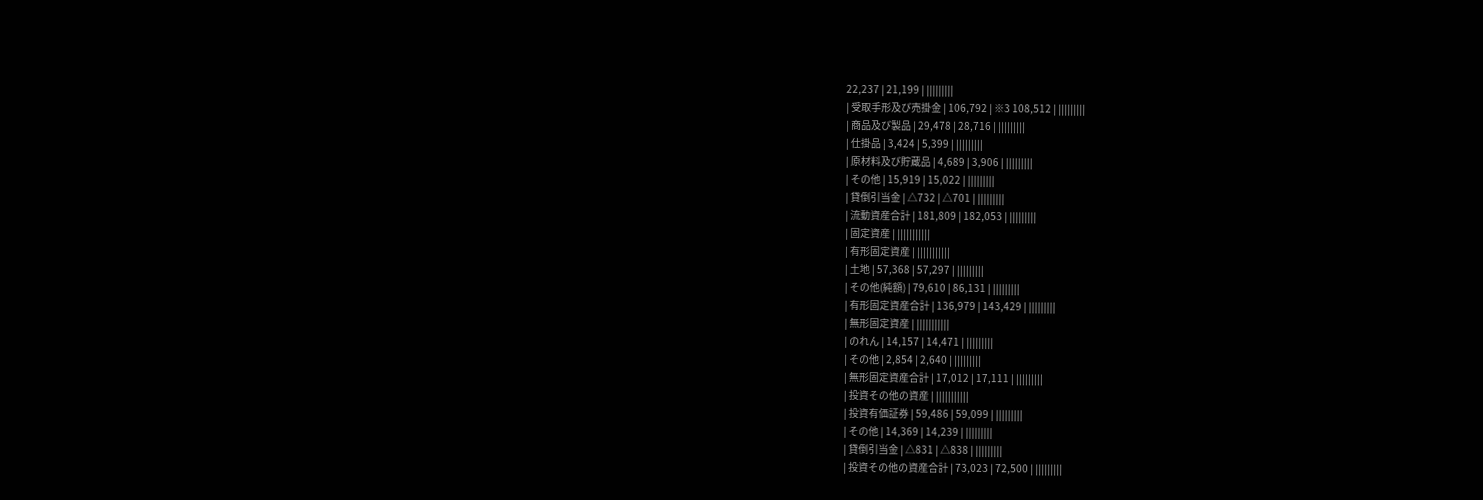22,237 | 21,199 | |||||||||
| 受取手形及び売掛金 | 106,792 | ※3 108,512 | |||||||||
| 商品及び製品 | 29,478 | 28,716 | |||||||||
| 仕掛品 | 3,424 | 5,399 | |||||||||
| 原材料及び貯蔵品 | 4,689 | 3,906 | |||||||||
| その他 | 15,919 | 15,022 | |||||||||
| 貸倒引当金 | △732 | △701 | |||||||||
| 流動資産合計 | 181,809 | 182,053 | |||||||||
| 固定資産 | |||||||||||
| 有形固定資産 | |||||||||||
| 土地 | 57,368 | 57,297 | |||||||||
| その他(純額) | 79,610 | 86,131 | |||||||||
| 有形固定資産合計 | 136,979 | 143,429 | |||||||||
| 無形固定資産 | |||||||||||
| のれん | 14,157 | 14,471 | |||||||||
| その他 | 2,854 | 2,640 | |||||||||
| 無形固定資産合計 | 17,012 | 17,111 | |||||||||
| 投資その他の資産 | |||||||||||
| 投資有価証券 | 59,486 | 59,099 | |||||||||
| その他 | 14,369 | 14,239 | |||||||||
| 貸倒引当金 | △831 | △838 | |||||||||
| 投資その他の資産合計 | 73,023 | 72,500 | |||||||||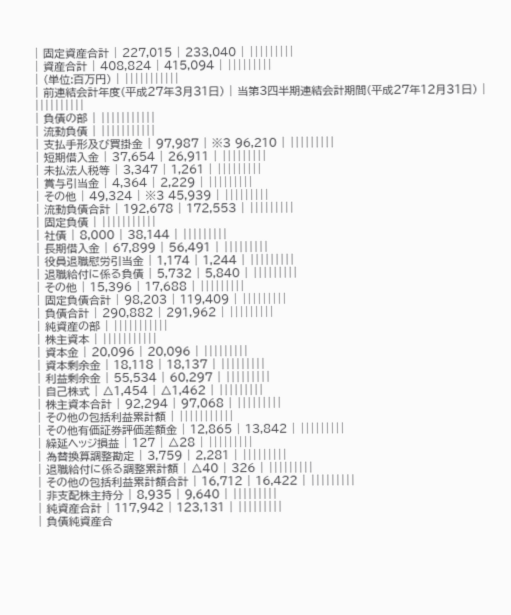| 固定資産合計 | 227,015 | 233,040 | |||||||||
| 資産合計 | 408,824 | 415,094 | |||||||||
| (単位:百万円) | |||||||||||
| 前連結会計年度(平成27年3月31日) | 当第3四半期連結会計期間(平成27年12月31日) | ||||||||||
| 負債の部 | |||||||||||
| 流動負債 | |||||||||||
| 支払手形及び買掛金 | 97,987 | ※3 96,210 | |||||||||
| 短期借入金 | 37,654 | 26,911 | |||||||||
| 未払法人税等 | 3,347 | 1,261 | |||||||||
| 賞与引当金 | 4,364 | 2,229 | |||||||||
| その他 | 49,324 | ※3 45,939 | |||||||||
| 流動負債合計 | 192,678 | 172,553 | |||||||||
| 固定負債 | |||||||||||
| 社債 | 8,000 | 38,144 | |||||||||
| 長期借入金 | 67,899 | 56,491 | |||||||||
| 役員退職慰労引当金 | 1,174 | 1,244 | |||||||||
| 退職給付に係る負債 | 5,732 | 5,840 | |||||||||
| その他 | 15,396 | 17,688 | |||||||||
| 固定負債合計 | 98,203 | 119,409 | |||||||||
| 負債合計 | 290,882 | 291,962 | |||||||||
| 純資産の部 | |||||||||||
| 株主資本 | |||||||||||
| 資本金 | 20,096 | 20,096 | |||||||||
| 資本剰余金 | 18,118 | 18,137 | |||||||||
| 利益剰余金 | 55,534 | 60,297 | |||||||||
| 自己株式 | △1,454 | △1,462 | |||||||||
| 株主資本合計 | 92,294 | 97,068 | |||||||||
| その他の包括利益累計額 | |||||||||||
| その他有価証券評価差額金 | 12,865 | 13,842 | |||||||||
| 繰延ヘッジ損益 | 127 | △28 | |||||||||
| 為替換算調整勘定 | 3,759 | 2,281 | |||||||||
| 退職給付に係る調整累計額 | △40 | 326 | |||||||||
| その他の包括利益累計額合計 | 16,712 | 16,422 | |||||||||
| 非支配株主持分 | 8,935 | 9,640 | |||||||||
| 純資産合計 | 117,942 | 123,131 | |||||||||
| 負債純資産合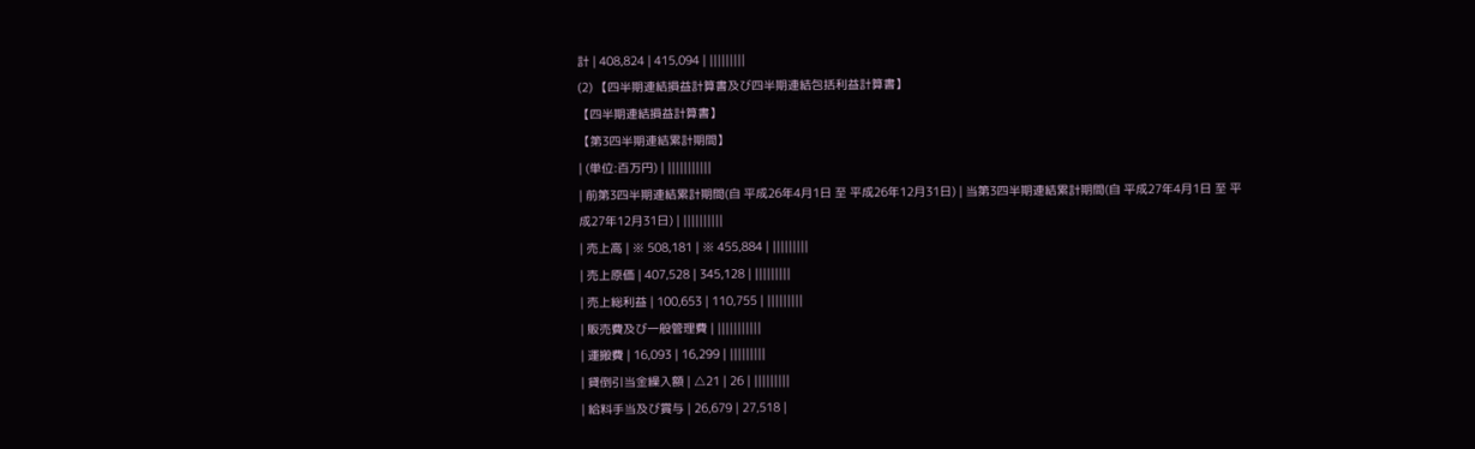計 | 408,824 | 415,094 | |||||||||
(2) 【四半期連結損益計算書及び四半期連結包括利益計算書】
【四半期連結損益計算書】
【第3四半期連結累計期間】
| (単位:百万円) | |||||||||||
| 前第3四半期連結累計期間(自 平成26年4月1日 至 平成26年12月31日) | 当第3四半期連結累計期間(自 平成27年4月1日 至 平成27年12月31日) | ||||||||||
| 売上高 | ※ 508,181 | ※ 455,884 | |||||||||
| 売上原価 | 407,528 | 345,128 | |||||||||
| 売上総利益 | 100,653 | 110,755 | |||||||||
| 販売費及び一般管理費 | |||||||||||
| 運搬費 | 16,093 | 16,299 | |||||||||
| 貸倒引当金繰入額 | △21 | 26 | |||||||||
| 給料手当及び賞与 | 26,679 | 27,518 |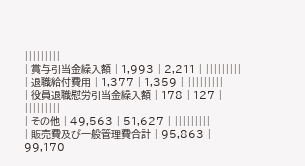|||||||||
| 賞与引当金繰入額 | 1,993 | 2,211 | |||||||||
| 退職給付費用 | 1,377 | 1,359 | |||||||||
| 役員退職慰労引当金繰入額 | 178 | 127 | |||||||||
| その他 | 49,563 | 51,627 | |||||||||
| 販売費及び一般管理費合計 | 95,863 | 99,170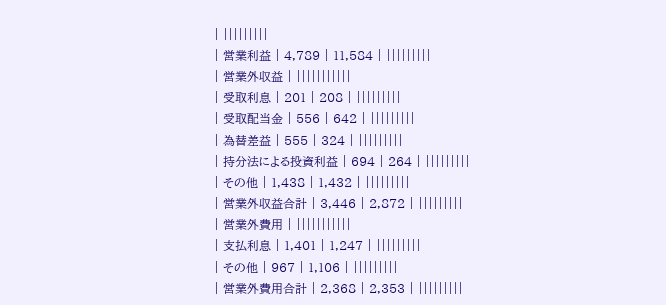| |||||||||
| 営業利益 | 4,789 | 11,584 | |||||||||
| 営業外収益 | |||||||||||
| 受取利息 | 201 | 208 | |||||||||
| 受取配当金 | 556 | 642 | |||||||||
| 為替差益 | 555 | 324 | |||||||||
| 持分法による投資利益 | 694 | 264 | |||||||||
| その他 | 1,438 | 1,432 | |||||||||
| 営業外収益合計 | 3,446 | 2,872 | |||||||||
| 営業外費用 | |||||||||||
| 支払利息 | 1,401 | 1,247 | |||||||||
| その他 | 967 | 1,106 | |||||||||
| 営業外費用合計 | 2,368 | 2,353 | |||||||||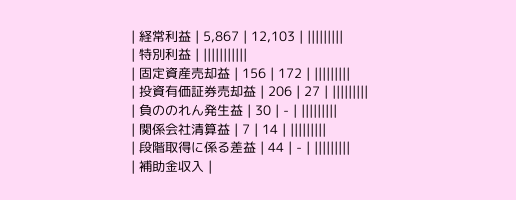| 経常利益 | 5,867 | 12,103 | |||||||||
| 特別利益 | |||||||||||
| 固定資産売却益 | 156 | 172 | |||||||||
| 投資有価証券売却益 | 206 | 27 | |||||||||
| 負ののれん発生益 | 30 | - | |||||||||
| 関係会社清算益 | 7 | 14 | |||||||||
| 段階取得に係る差益 | 44 | - | |||||||||
| 補助金収入 |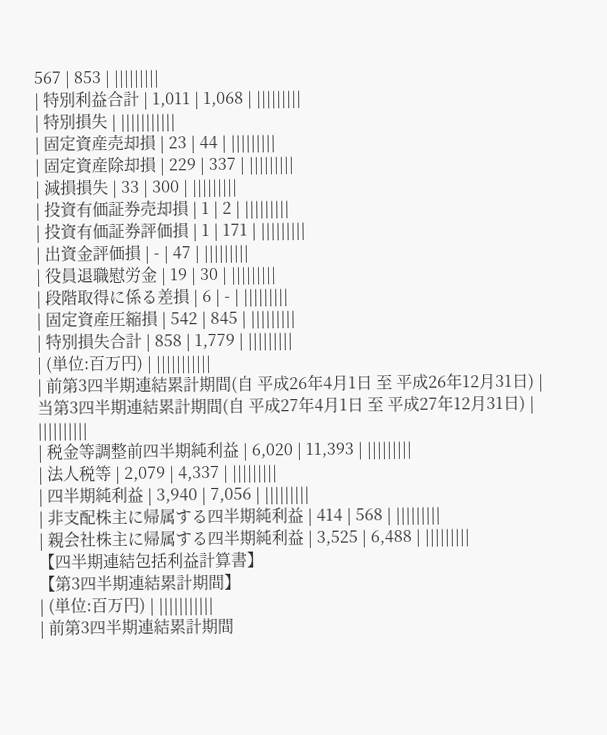567 | 853 | |||||||||
| 特別利益合計 | 1,011 | 1,068 | |||||||||
| 特別損失 | |||||||||||
| 固定資産売却損 | 23 | 44 | |||||||||
| 固定資産除却損 | 229 | 337 | |||||||||
| 減損損失 | 33 | 300 | |||||||||
| 投資有価証券売却損 | 1 | 2 | |||||||||
| 投資有価証券評価損 | 1 | 171 | |||||||||
| 出資金評価損 | - | 47 | |||||||||
| 役員退職慰労金 | 19 | 30 | |||||||||
| 段階取得に係る差損 | 6 | - | |||||||||
| 固定資産圧縮損 | 542 | 845 | |||||||||
| 特別損失合計 | 858 | 1,779 | |||||||||
| (単位:百万円) | |||||||||||
| 前第3四半期連結累計期間(自 平成26年4月1日 至 平成26年12月31日) | 当第3四半期連結累計期間(自 平成27年4月1日 至 平成27年12月31日) | ||||||||||
| 税金等調整前四半期純利益 | 6,020 | 11,393 | |||||||||
| 法人税等 | 2,079 | 4,337 | |||||||||
| 四半期純利益 | 3,940 | 7,056 | |||||||||
| 非支配株主に帰属する四半期純利益 | 414 | 568 | |||||||||
| 親会社株主に帰属する四半期純利益 | 3,525 | 6,488 | |||||||||
【四半期連結包括利益計算書】
【第3四半期連結累計期間】
| (単位:百万円) | |||||||||||
| 前第3四半期連結累計期間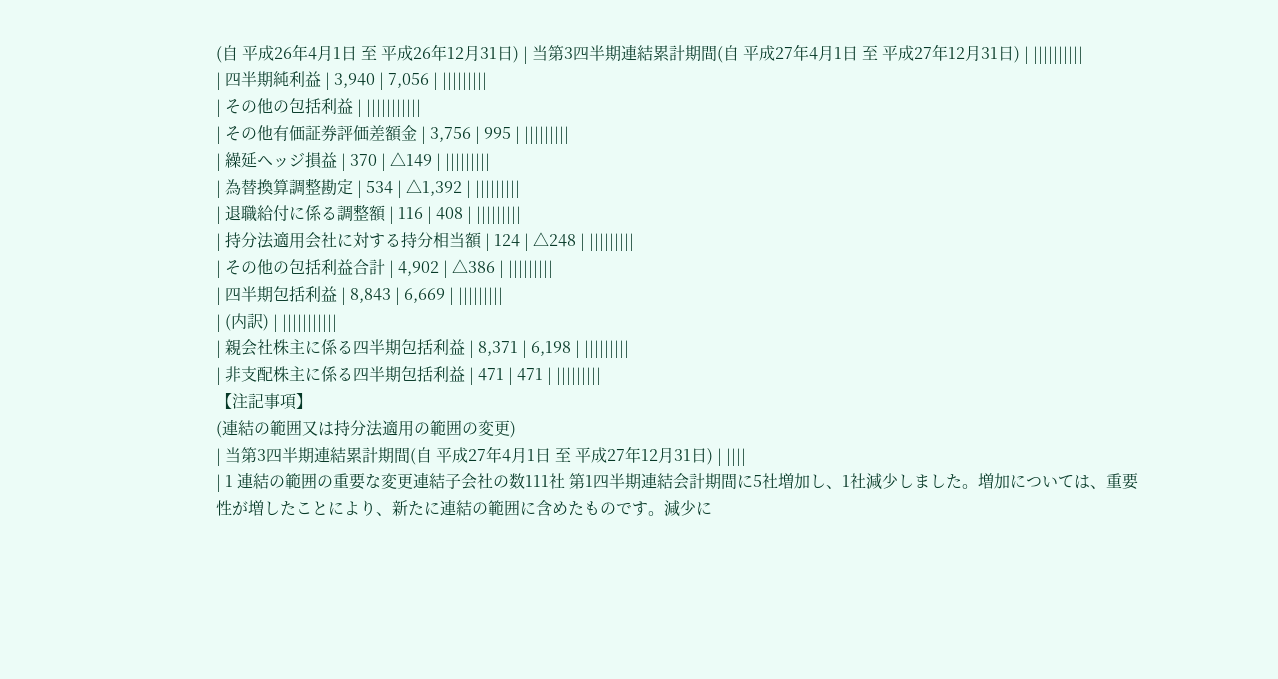(自 平成26年4月1日 至 平成26年12月31日) | 当第3四半期連結累計期間(自 平成27年4月1日 至 平成27年12月31日) | ||||||||||
| 四半期純利益 | 3,940 | 7,056 | |||||||||
| その他の包括利益 | |||||||||||
| その他有価証券評価差額金 | 3,756 | 995 | |||||||||
| 繰延ヘッジ損益 | 370 | △149 | |||||||||
| 為替換算調整勘定 | 534 | △1,392 | |||||||||
| 退職給付に係る調整額 | 116 | 408 | |||||||||
| 持分法適用会社に対する持分相当額 | 124 | △248 | |||||||||
| その他の包括利益合計 | 4,902 | △386 | |||||||||
| 四半期包括利益 | 8,843 | 6,669 | |||||||||
| (内訳) | |||||||||||
| 親会社株主に係る四半期包括利益 | 8,371 | 6,198 | |||||||||
| 非支配株主に係る四半期包括利益 | 471 | 471 | |||||||||
【注記事項】
(連結の範囲又は持分法適用の範囲の変更)
| 当第3四半期連結累計期間(自 平成27年4月1日 至 平成27年12月31日) | ||||
| 1 連結の範囲の重要な変更連結子会社の数111社 第1四半期連結会計期間に5社増加し、1社減少しました。増加については、重要性が増したことにより、新たに連結の範囲に含めたものです。減少に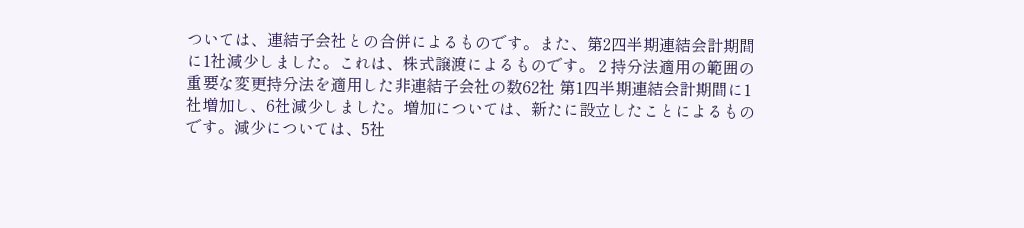ついては、連結子会社との合併によるものです。また、第2四半期連結会計期間に1社減少しました。これは、株式譲渡によるものです。 2 持分法適用の範囲の重要な変更持分法を適用した非連結子会社の数62社 第1四半期連結会計期間に1社増加し、6社減少しました。増加については、新たに設立したことによるものです。減少については、5社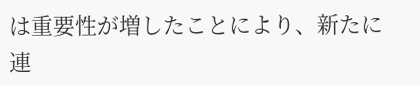は重要性が増したことにより、新たに連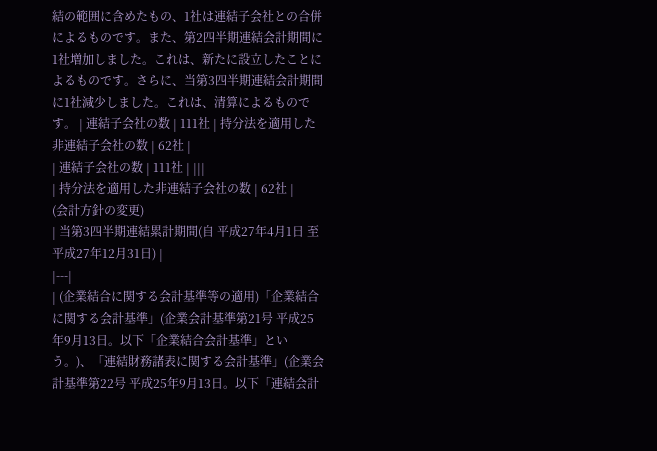結の範囲に含めたもの、1社は連結子会社との合併によるものです。また、第2四半期連結会計期間に1社増加しました。これは、新たに設立したことによるものです。さらに、当第3四半期連結会計期間に1社減少しました。これは、清算によるものです。 | 連結子会社の数 | 111社 | 持分法を適用した非連結子会社の数 | 62社 |
| 連結子会社の数 | 111社 | |||
| 持分法を適用した非連結子会社の数 | 62社 |
(会計方針の変更)
| 当第3四半期連結累計期間(自 平成27年4月1日 至 平成27年12月31日) |
|---|
| (企業結合に関する会計基準等の適用)「企業結合に関する会計基準」(企業会計基準第21号 平成25年9月13日。以下「企業結合会計基準」という。)、「連結財務諸表に関する会計基準」(企業会計基準第22号 平成25年9月13日。以下「連結会計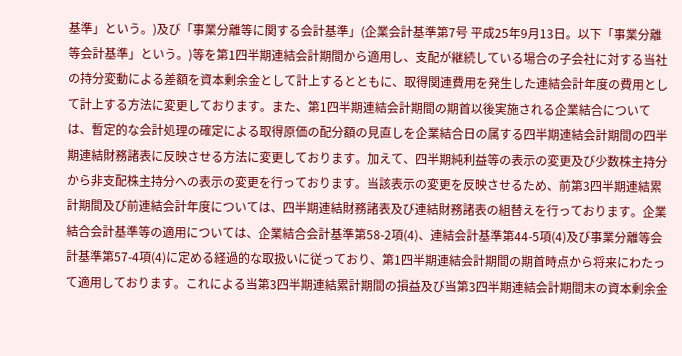基準」という。)及び「事業分離等に関する会計基準」(企業会計基準第7号 平成25年9月13日。以下「事業分離等会計基準」という。)等を第1四半期連結会計期間から適用し、支配が継続している場合の子会社に対する当社の持分変動による差額を資本剰余金として計上するとともに、取得関連費用を発生した連結会計年度の費用として計上する方法に変更しております。また、第1四半期連結会計期間の期首以後実施される企業結合については、暫定的な会計処理の確定による取得原価の配分額の見直しを企業結合日の属する四半期連結会計期間の四半期連結財務諸表に反映させる方法に変更しております。加えて、四半期純利益等の表示の変更及び少数株主持分から非支配株主持分への表示の変更を行っております。当該表示の変更を反映させるため、前第3四半期連結累計期間及び前連結会計年度については、四半期連結財務諸表及び連結財務諸表の組替えを行っております。企業結合会計基準等の適用については、企業結合会計基準第58-2項(4)、連結会計基準第44-5項(4)及び事業分離等会計基準第57-4項(4)に定める経過的な取扱いに従っており、第1四半期連結会計期間の期首時点から将来にわたって適用しております。これによる当第3四半期連結累計期間の損益及び当第3四半期連結会計期間末の資本剰余金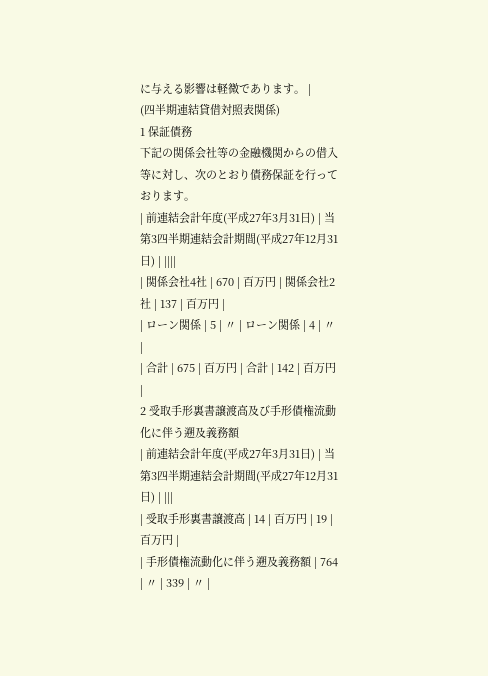に与える影響は軽微であります。 |
(四半期連結貸借対照表関係)
1 保証債務
下記の関係会社等の金融機関からの借入等に対し、次のとおり債務保証を行っております。
| 前連結会計年度(平成27年3月31日) | 当第3四半期連結会計期間(平成27年12月31日) | ||||
| 関係会社4社 | 670 | 百万円 | 関係会社2社 | 137 | 百万円 |
| ローン関係 | 5 | 〃 | ローン関係 | 4 | 〃 |
| 合計 | 675 | 百万円 | 合計 | 142 | 百万円 |
2 受取手形裏書譲渡高及び手形債権流動化に伴う遡及義務額
| 前連結会計年度(平成27年3月31日) | 当第3四半期連結会計期間(平成27年12月31日) | |||
| 受取手形裏書譲渡高 | 14 | 百万円 | 19 | 百万円 |
| 手形債権流動化に伴う遡及義務額 | 764 | 〃 | 339 | 〃 |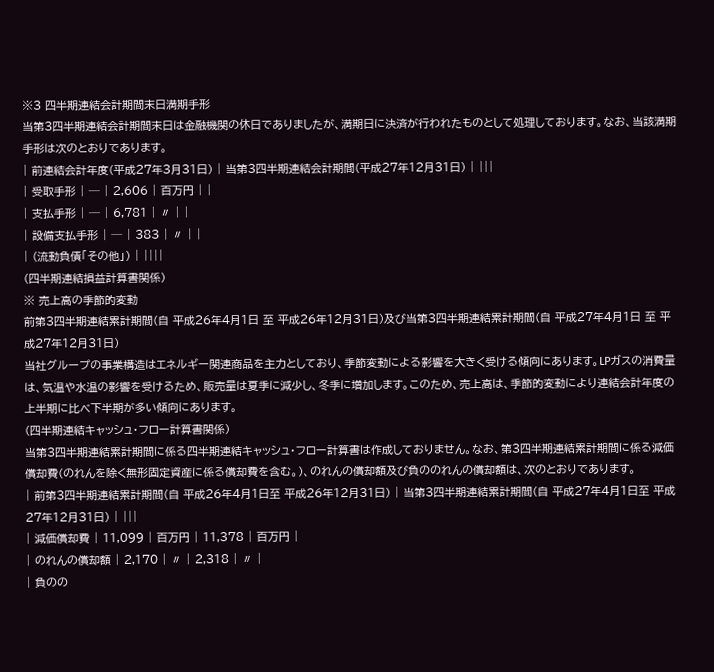※3 四半期連結会計期間末日満期手形
当第3四半期連結会計期間末日は金融機関の休日でありましたが、満期日に決済が行われたものとして処理しております。なお、当該満期手形は次のとおりであります。
| 前連結会計年度(平成27年3月31日) | 当第3四半期連結会計期間(平成27年12月31日) | |||
| 受取手形 | ─ | 2,606 | 百万円 | |
| 支払手形 | ─ | 6,781 | 〃 | |
| 設備支払手形 | ─ | 383 | 〃 | |
| (流動負債「その他」) | ||||
(四半期連結損益計算書関係)
※ 売上高の季節的変動
前第3四半期連結累計期間(自 平成26年4月1日 至 平成26年12月31日)及び当第3四半期連結累計期間(自 平成27年4月1日 至 平成27年12月31日)
当社グループの事業構造はエネルギー関連商品を主力としており、季節変動による影響を大きく受ける傾向にあります。LPガスの消費量は、気温や水温の影響を受けるため、販売量は夏季に減少し、冬季に増加します。このため、売上高は、季節的変動により連結会計年度の上半期に比べ下半期が多い傾向にあります。
(四半期連結キャッシュ・フロー計算書関係)
当第3四半期連結累計期間に係る四半期連結キャッシュ・フロー計算書は作成しておりません。なお、第3四半期連結累計期間に係る減価償却費(のれんを除く無形固定資産に係る償却費を含む。)、のれんの償却額及び負ののれんの償却額は、次のとおりであります。
| 前第3四半期連結累計期間(自 平成26年4月1日至 平成26年12月31日) | 当第3四半期連結累計期間(自 平成27年4月1日至 平成27年12月31日) | |||
| 減価償却費 | 11,099 | 百万円 | 11,378 | 百万円 |
| のれんの償却額 | 2,170 | 〃 | 2,318 | 〃 |
| 負のの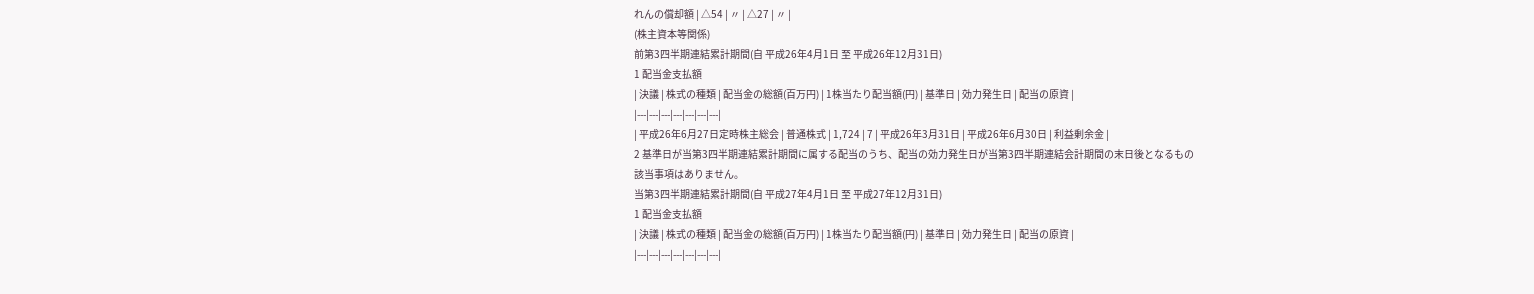れんの償却額 | △54 | 〃 | △27 | 〃 |
(株主資本等関係)
前第3四半期連結累計期間(自 平成26年4月1日 至 平成26年12月31日)
1 配当金支払額
| 決議 | 株式の種類 | 配当金の総額(百万円) | 1株当たり配当額(円) | 基準日 | 効力発生日 | 配当の原資 |
|---|---|---|---|---|---|---|
| 平成26年6月27日定時株主総会 | 普通株式 | 1,724 | 7 | 平成26年3月31日 | 平成26年6月30日 | 利益剰余金 |
2 基準日が当第3四半期連結累計期間に属する配当のうち、配当の効力発生日が当第3四半期連結会計期間の末日後となるもの
該当事項はありません。
当第3四半期連結累計期間(自 平成27年4月1日 至 平成27年12月31日)
1 配当金支払額
| 決議 | 株式の種類 | 配当金の総額(百万円) | 1株当たり配当額(円) | 基準日 | 効力発生日 | 配当の原資 |
|---|---|---|---|---|---|---|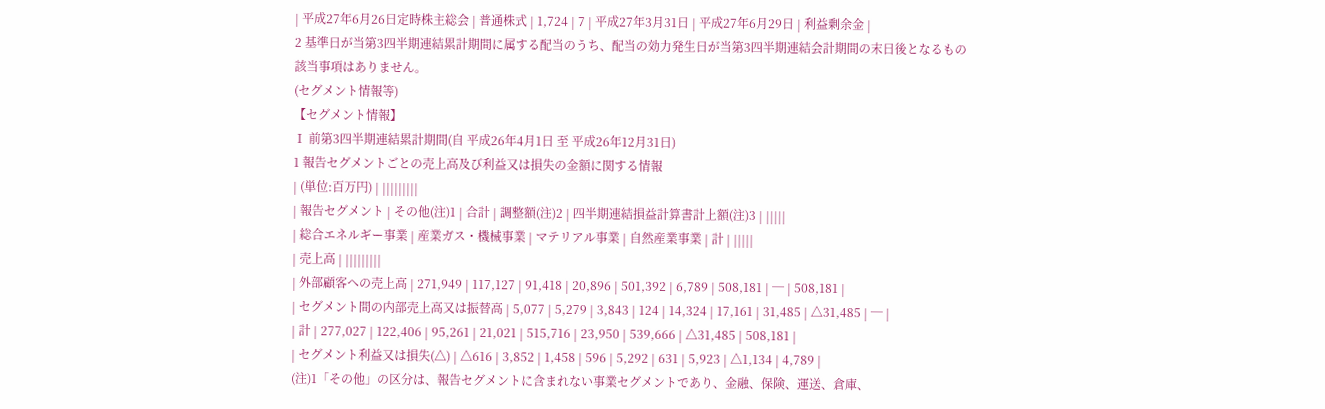| 平成27年6月26日定時株主総会 | 普通株式 | 1,724 | 7 | 平成27年3月31日 | 平成27年6月29日 | 利益剰余金 |
2 基準日が当第3四半期連結累計期間に属する配当のうち、配当の効力発生日が当第3四半期連結会計期間の末日後となるもの
該当事項はありません。
(セグメント情報等)
【セグメント情報】
Ⅰ 前第3四半期連結累計期間(自 平成26年4月1日 至 平成26年12月31日)
1 報告セグメントごとの売上高及び利益又は損失の金額に関する情報
| (単位:百万円) | |||||||||
| 報告セグメント | その他(注)1 | 合計 | 調整額(注)2 | 四半期連結損益計算書計上額(注)3 | |||||
| 総合エネルギー事業 | 産業ガス・機械事業 | マテリアル事業 | 自然産業事業 | 計 | |||||
| 売上高 | |||||||||
| 外部顧客への売上高 | 271,949 | 117,127 | 91,418 | 20,896 | 501,392 | 6,789 | 508,181 | ─ | 508,181 |
| セグメント間の内部売上高又は振替高 | 5,077 | 5,279 | 3,843 | 124 | 14,324 | 17,161 | 31,485 | △31,485 | ─ |
| 計 | 277,027 | 122,406 | 95,261 | 21,021 | 515,716 | 23,950 | 539,666 | △31,485 | 508,181 |
| セグメント利益又は損失(△) | △616 | 3,852 | 1,458 | 596 | 5,292 | 631 | 5,923 | △1,134 | 4,789 |
(注)1「その他」の区分は、報告セグメントに含まれない事業セグメントであり、金融、保険、運送、倉庫、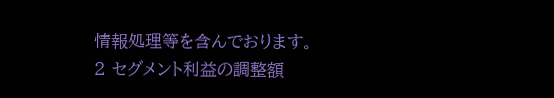情報処理等を含んでおります。
2 セグメント利益の調整額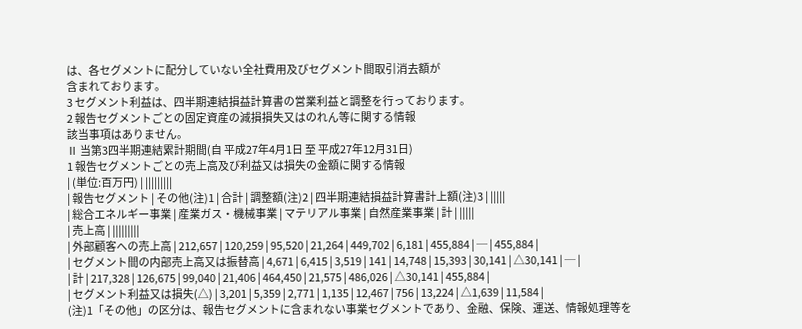は、各セグメントに配分していない全社費用及びセグメント間取引消去額が
含まれております。
3 セグメント利益は、四半期連結損益計算書の営業利益と調整を行っております。
2 報告セグメントごとの固定資産の減損損失又はのれん等に関する情報
該当事項はありません。
Ⅱ 当第3四半期連結累計期間(自 平成27年4月1日 至 平成27年12月31日)
1 報告セグメントごとの売上高及び利益又は損失の金額に関する情報
| (単位:百万円) | |||||||||
| 報告セグメント | その他(注)1 | 合計 | 調整額(注)2 | 四半期連結損益計算書計上額(注)3 | |||||
| 総合エネルギー事業 | 産業ガス・機械事業 | マテリアル事業 | 自然産業事業 | 計 | |||||
| 売上高 | |||||||||
| 外部顧客への売上高 | 212,657 | 120,259 | 95,520 | 21,264 | 449,702 | 6,181 | 455,884 | ─ | 455,884 |
| セグメント間の内部売上高又は振替高 | 4,671 | 6,415 | 3,519 | 141 | 14,748 | 15,393 | 30,141 | △30,141 | ─ |
| 計 | 217,328 | 126,675 | 99,040 | 21,406 | 464,450 | 21,575 | 486,026 | △30,141 | 455,884 |
| セグメント利益又は損失(△) | 3,201 | 5,359 | 2,771 | 1,135 | 12,467 | 756 | 13,224 | △1,639 | 11,584 |
(注)1「その他」の区分は、報告セグメントに含まれない事業セグメントであり、金融、保険、運送、情報処理等を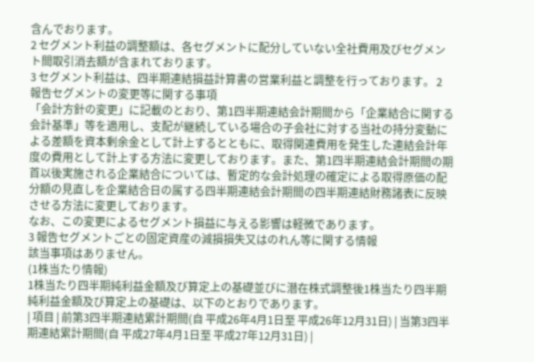含んでおります。
2 セグメント利益の調整額は、各セグメントに配分していない全社費用及びセグメント間取引消去額が含まれております。
3 セグメント利益は、四半期連結損益計算書の営業利益と調整を行っております。 2 報告セグメントの変更等に関する事項
「会計方針の変更」に記載のとおり、第1四半期連結会計期間から「企業結合に関する会計基準」等を適用し、支配が継続している場合の子会社に対する当社の持分変動による差額を資本剰余金として計上するとともに、取得関連費用を発生した連結会計年度の費用として計上する方法に変更しております。また、第1四半期連結会計期間の期首以後実施される企業結合については、暫定的な会計処理の確定による取得原価の配分額の見直しを企業結合日の属する四半期連結会計期間の四半期連結財務諸表に反映させる方法に変更しております。
なお、この変更によるセグメント損益に与える影響は軽微であります。
3 報告セグメントごとの固定資産の減損損失又はのれん等に関する情報
該当事項はありません。
(1株当たり情報)
1株当たり四半期純利益金額及び算定上の基礎並びに潜在株式調整後1株当たり四半期純利益金額及び算定上の基礎は、以下のとおりであります。
| 項目 | 前第3四半期連結累計期間(自 平成26年4月1日至 平成26年12月31日) | 当第3四半期連結累計期間(自 平成27年4月1日至 平成27年12月31日) |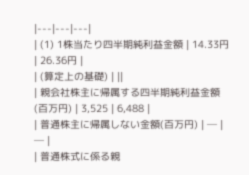|---|---|---|
| (1) 1株当たり四半期純利益金額 | 14.33円 | 26.36円 |
| (算定上の基礎) | ||
| 親会社株主に帰属する四半期純利益金額(百万円) | 3,525 | 6,488 |
| 普通株主に帰属しない金額(百万円) | ─ | ─ |
| 普通株式に係る親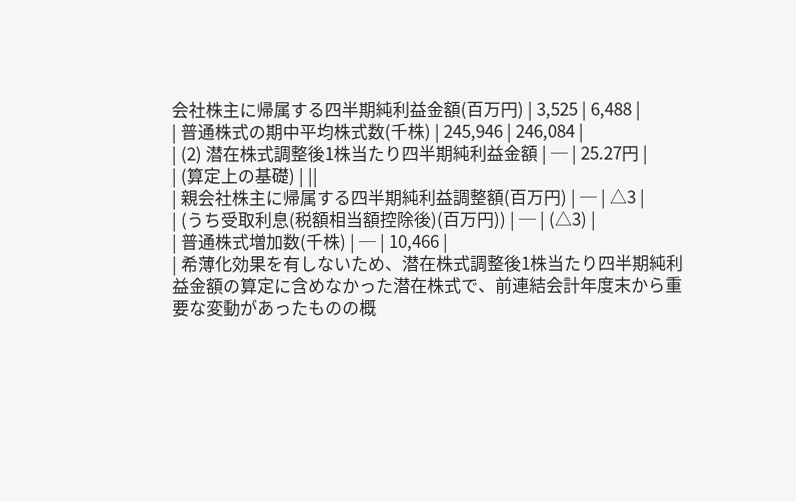会社株主に帰属する四半期純利益金額(百万円) | 3,525 | 6,488 |
| 普通株式の期中平均株式数(千株) | 245,946 | 246,084 |
| (2) 潜在株式調整後1株当たり四半期純利益金額 | ─ | 25.27円 |
| (算定上の基礎) | ||
| 親会社株主に帰属する四半期純利益調整額(百万円) | ─ | △3 |
| (うち受取利息(税額相当額控除後)(百万円)) | ─ | (△3) |
| 普通株式増加数(千株) | ─ | 10,466 |
| 希薄化効果を有しないため、潜在株式調整後1株当たり四半期純利益金額の算定に含めなかった潜在株式で、前連結会計年度末から重要な変動があったものの概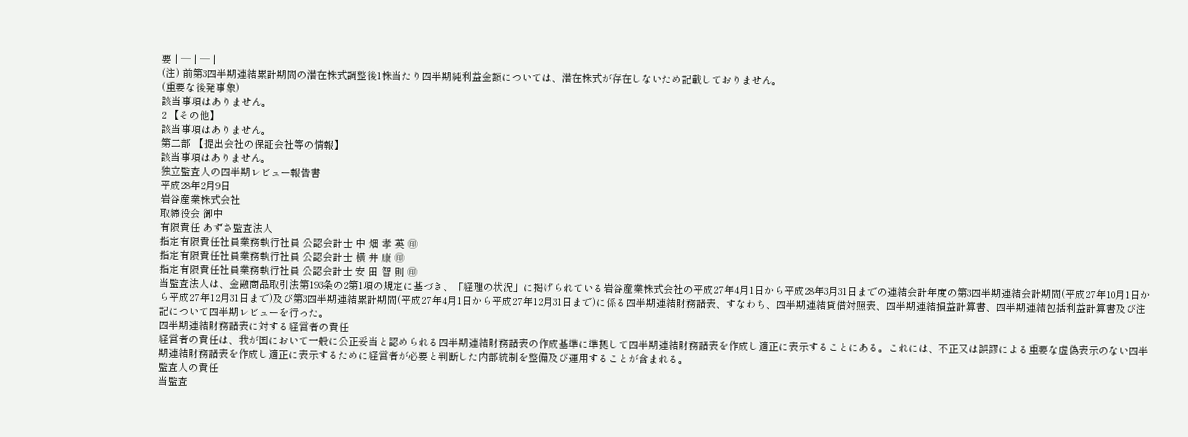要 | ─ | ─ |
(注) 前第3四半期連結累計期間の潜在株式調整後1株当たり四半期純利益金額については、潜在株式が存在しないため記載しておりません。
(重要な後発事象)
該当事項はありません。
2 【その他】
該当事項はありません。
第二部 【提出会社の保証会社等の情報】
該当事項はありません。
独立監査人の四半期レビュー報告書
平成28年2月9日
岩谷産業株式会社
取締役会 御中
有限責任 あずさ監査法人
指定有限責任社員業務執行社員 公認会計士 中 畑 孝 英 ㊞
指定有限責任社員業務執行社員 公認会計士 横 井 康 ㊞
指定有限責任社員業務執行社員 公認会計士 安 田 智 則 ㊞
当監査法人は、金融商品取引法第193条の2第1項の規定に基づき、「経理の状況」に掲げられている岩谷産業株式会社の平成27年4月1日から平成28年3月31日までの連結会計年度の第3四半期連結会計期間(平成27年10月1日から平成27年12月31日まで)及び第3四半期連結累計期間(平成27年4月1日から平成27年12月31日まで)に係る四半期連結財務諸表、すなわち、四半期連結貸借対照表、四半期連結損益計算書、四半期連結包括利益計算書及び注記について四半期レビューを行った。
四半期連結財務諸表に対する経営者の責任
経営者の責任は、我が国において一般に公正妥当と認められる四半期連結財務諸表の作成基準に準拠して四半期連結財務諸表を作成し適正に表示することにある。これには、不正又は誤謬による重要な虚偽表示のない四半期連結財務諸表を作成し適正に表示するために経営者が必要と判断した内部統制を整備及び運用することが含まれる。
監査人の責任
当監査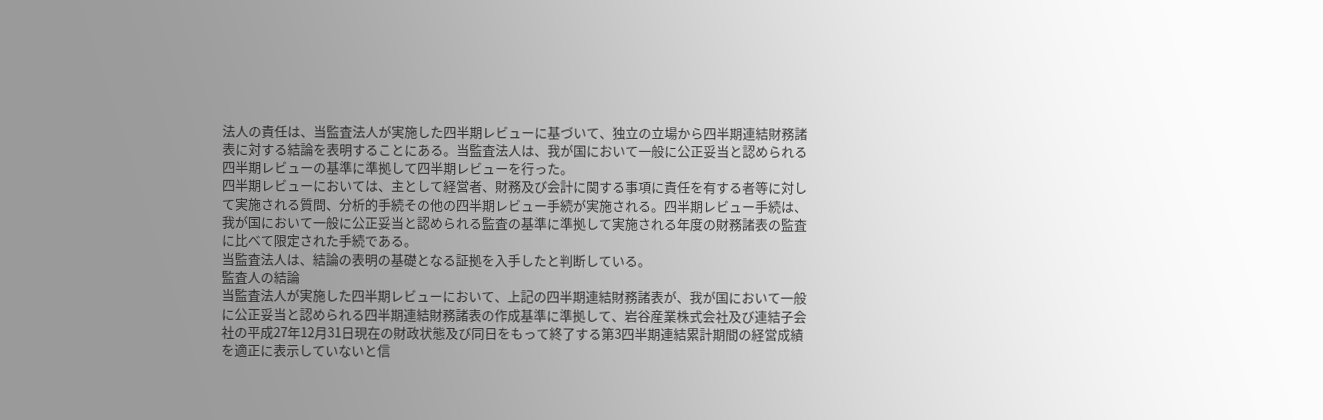法人の責任は、当監査法人が実施した四半期レビューに基づいて、独立の立場から四半期連結財務諸表に対する結論を表明することにある。当監査法人は、我が国において一般に公正妥当と認められる四半期レビューの基準に準拠して四半期レビューを行った。
四半期レビューにおいては、主として経営者、財務及び会計に関する事項に責任を有する者等に対して実施される質問、分析的手続その他の四半期レビュー手続が実施される。四半期レビュー手続は、我が国において一般に公正妥当と認められる監査の基準に準拠して実施される年度の財務諸表の監査に比べて限定された手続である。
当監査法人は、結論の表明の基礎となる証拠を入手したと判断している。
監査人の結論
当監査法人が実施した四半期レビューにおいて、上記の四半期連結財務諸表が、我が国において一般に公正妥当と認められる四半期連結財務諸表の作成基準に準拠して、岩谷産業株式会社及び連結子会社の平成27年12月31日現在の財政状態及び同日をもって終了する第3四半期連結累計期間の経営成績を適正に表示していないと信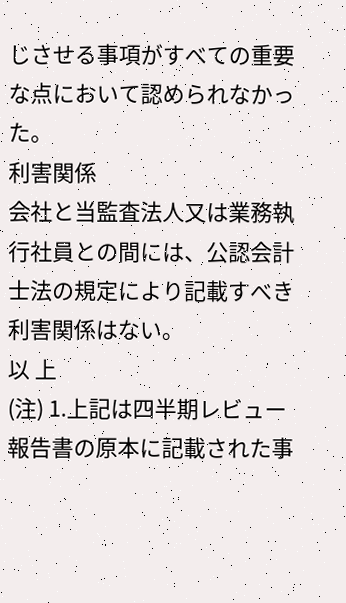じさせる事項がすべての重要な点において認められなかった。
利害関係
会社と当監査法人又は業務執行社員との間には、公認会計士法の規定により記載すべき利害関係はない。
以 上
(注) 1.上記は四半期レビュー報告書の原本に記載された事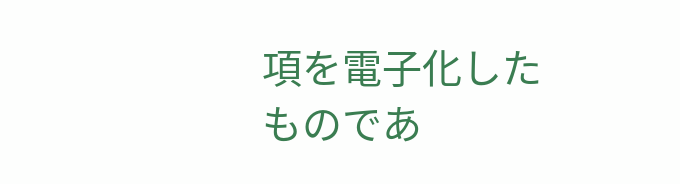項を電子化したものであ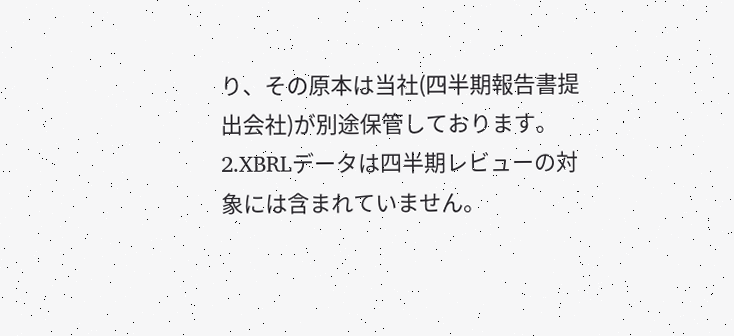り、その原本は当社(四半期報告書提出会社)が別途保管しております。2.XBRLデータは四半期レビューの対象には含まれていません。